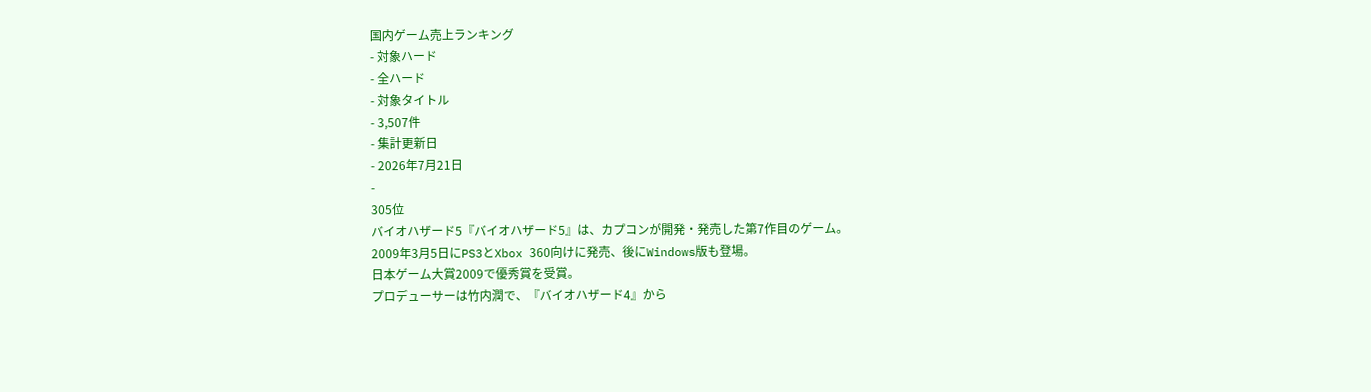国内ゲーム売上ランキング
- 対象ハード
- 全ハード
- 対象タイトル
- 3,507件
- 集計更新日
- 2026年7月21日
-
305位
バイオハザード5『バイオハザード5』は、カプコンが開発・発売した第7作目のゲーム。
2009年3月5日にPS3とXbox 360向けに発売、後にWindows版も登場。
日本ゲーム大賞2009で優秀賞を受賞。
プロデューサーは竹内潤で、『バイオハザード4』から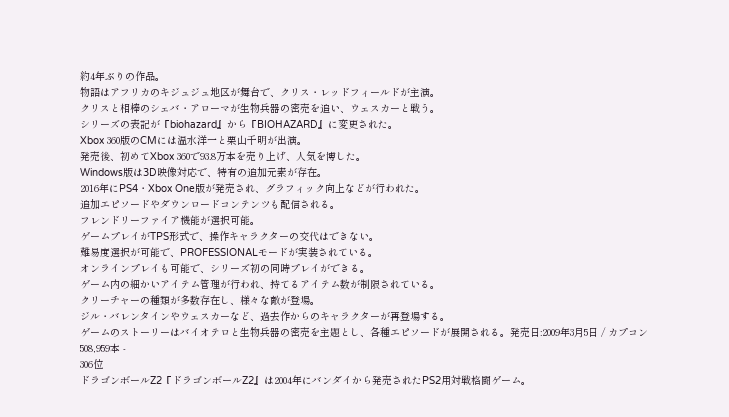約4年ぶりの作品。
物語はアフリカのキジュジュ地区が舞台で、クリス・レッドフィールドが主演。
クリスと相棒のシェバ・アローマが生物兵器の密売を追い、ウェスカーと戦う。
シリーズの表記が『biohazard』から『BIOHAZARD』に変更された。
Xbox 360版のCMには温水洋一と栗山千明が出演。
発売後、初めてXbox 360で93.8万本を売り上げ、人気を博した。
Windows版は3D映像対応で、特有の追加元素が存在。
2016年にPS4・Xbox One版が発売され、グラフィック向上などが行われた。
追加エピソードやダウンロードコンテンツも配信される。
フレンドリーファイア機能が選択可能。
ゲームプレイがTPS形式で、操作キャラクターの交代はできない。
難易度選択が可能で、PROFESSIONALモードが実装されている。
オンラインプレイも可能で、シリーズ初の同時プレイができる。
ゲーム内の細かいアイテム管理が行われ、持てるアイテム数が制限されている。
クリーチャーの種類が多数存在し、様々な敵が登場。
ジル・バレンタインやウェスカーなど、過去作からのキャラクターが再登場する。
ゲームのストーリーはバイオテロと生物兵器の密売を主題とし、各種エピソードが展開される。発売日:2009年3月5日 / カプコン508,959本 -
306位
ドラゴンボールZ2『ドラゴンボールZ2』は2004年にバンダイから発売されたPS2用対戦格闘ゲーム。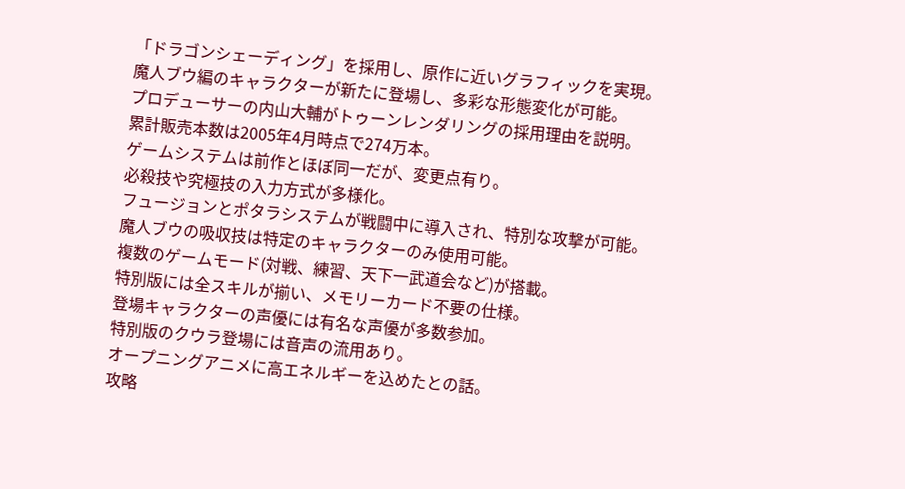「ドラゴンシェーディング」を採用し、原作に近いグラフィックを実現。
魔人ブウ編のキャラクターが新たに登場し、多彩な形態変化が可能。
プロデューサーの内山大輔がトゥーンレンダリングの採用理由を説明。
累計販売本数は2005年4月時点で274万本。
ゲームシステムは前作とほぼ同一だが、変更点有り。
必殺技や究極技の入力方式が多様化。
フュージョンとポタラシステムが戦闘中に導入され、特別な攻撃が可能。
魔人ブウの吸収技は特定のキャラクターのみ使用可能。
複数のゲームモード(対戦、練習、天下一武道会など)が搭載。
特別版には全スキルが揃い、メモリーカード不要の仕様。
登場キャラクターの声優には有名な声優が多数参加。
特別版のクウラ登場には音声の流用あり。
オープニングアニメに高エネルギーを込めたとの話。
攻略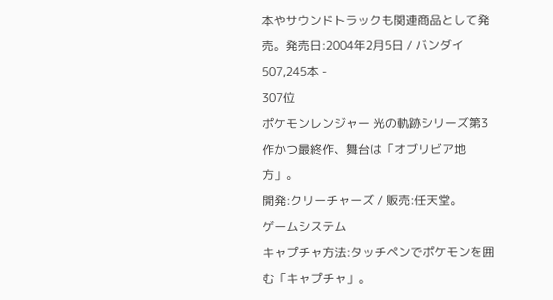本やサウンドトラックも関連商品として発売。発売日:2004年2月5日 / バンダイ507,245本 -
307位
ポケモンレンジャー 光の軌跡シリーズ第3作かつ最終作、舞台は「オブリビア地方」。
開発:クリーチャーズ / 販売:任天堂。
ゲームシステム
キャプチャ方法:タッチペンでポケモンを囲む「キャプチャ」。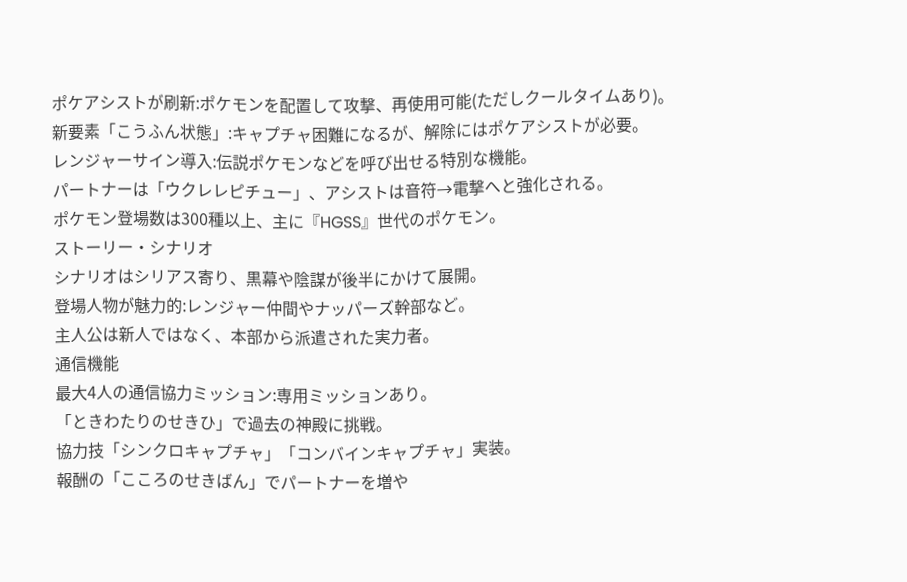ポケアシストが刷新:ポケモンを配置して攻撃、再使用可能(ただしクールタイムあり)。
新要素「こうふん状態」:キャプチャ困難になるが、解除にはポケアシストが必要。
レンジャーサイン導入:伝説ポケモンなどを呼び出せる特別な機能。
パートナーは「ウクレレピチュー」、アシストは音符→電撃へと強化される。
ポケモン登場数は300種以上、主に『HGSS』世代のポケモン。
ストーリー・シナリオ
シナリオはシリアス寄り、黒幕や陰謀が後半にかけて展開。
登場人物が魅力的:レンジャー仲間やナッパーズ幹部など。
主人公は新人ではなく、本部から派遣された実力者。
通信機能
最大4人の通信協力ミッション:専用ミッションあり。
「ときわたりのせきひ」で過去の神殿に挑戦。
協力技「シンクロキャプチャ」「コンバインキャプチャ」実装。
報酬の「こころのせきばん」でパートナーを増や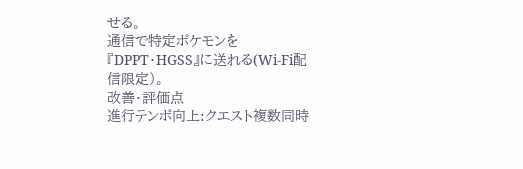せる。
通信で特定ポケモンを『DPPT・HGSS』に送れる(Wi-Fi配信限定)。
改善・評価点
進行テンポ向上:クエスト複数同時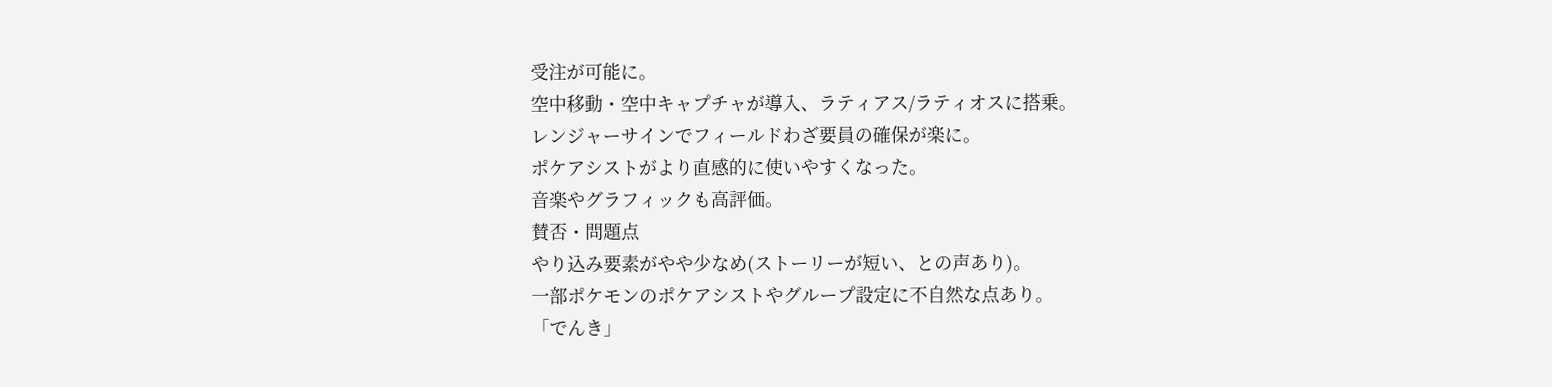受注が可能に。
空中移動・空中キャプチャが導入、ラティアス/ラティオスに搭乗。
レンジャーサインでフィールドわざ要員の確保が楽に。
ポケアシストがより直感的に使いやすくなった。
音楽やグラフィックも高評価。
賛否・問題点
やり込み要素がやや少なめ(ストーリーが短い、との声あり)。
一部ポケモンのポケアシストやグループ設定に不自然な点あり。
「でんき」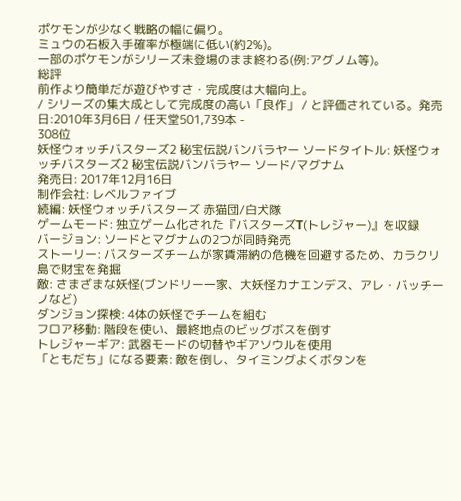ポケモンが少なく戦略の幅に偏り。
ミュウの石板入手確率が極端に低い(約2%)。
一部のポケモンがシリーズ未登場のまま終わる(例:アグノム等)。
総評
前作より簡単だが遊びやすさ・完成度は大幅向上。
/ シリーズの集大成として完成度の高い「良作」 / と評価されている。発売日:2010年3月6日 / 任天堂501,739本 -
308位
妖怪ウォッチバスターズ2 秘宝伝説バンバラヤー ソードタイトル: 妖怪ウォッチバスターズ2 秘宝伝説バンバラヤー ソード/マグナム
発売日: 2017年12月16日
制作会社: レベルファイブ
続編: 妖怪ウォッチバスターズ 赤猫団/白犬隊
ゲームモード: 独立ゲーム化された『バスターズT(トレジャー)』を収録
バージョン: ソードとマグナムの2つが同時発売
ストーリー: バスターズチームが家賃滞納の危機を回避するため、カラクリ島で財宝を発掘
敵: さまざまな妖怪(ブンドリー一家、大妖怪カナエンデス、アレ・バッチーノなど)
ダンジョン探検: 4体の妖怪でチームを組む
フロア移動: 階段を使い、最終地点のビッグボスを倒す
トレジャーギア: 武器モードの切替やギアソウルを使用
「ともだち」になる要素: 敵を倒し、タイミングよくボタンを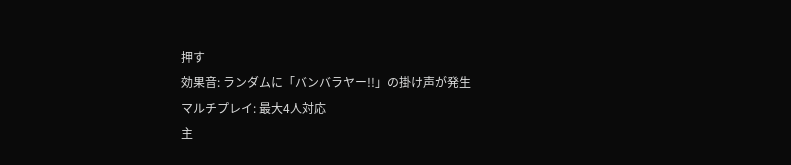押す
効果音: ランダムに「バンバラヤー!!」の掛け声が発生
マルチプレイ: 最大4人対応
主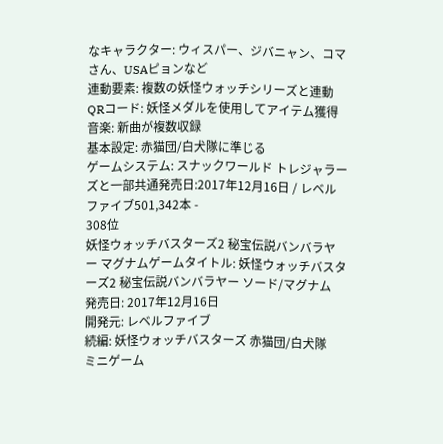なキャラクター: ウィスパー、ジバニャン、コマさん、USAピョンなど
連動要素: 複数の妖怪ウォッチシリーズと連動
QRコード: 妖怪メダルを使用してアイテム獲得
音楽: 新曲が複数収録
基本設定: 赤猫団/白犬隊に準じる
ゲームシステム: スナックワールド トレジャラーズと一部共通発売日:2017年12月16日 / レベルファイブ501,342本 -
308位
妖怪ウォッチバスターズ2 秘宝伝説バンバラヤー マグナムゲームタイトル: 妖怪ウォッチバスターズ2 秘宝伝説バンバラヤー ソード/マグナム
発売日: 2017年12月16日
開発元: レベルファイブ
続編: 妖怪ウォッチバスターズ 赤猫団/白犬隊
ミニゲーム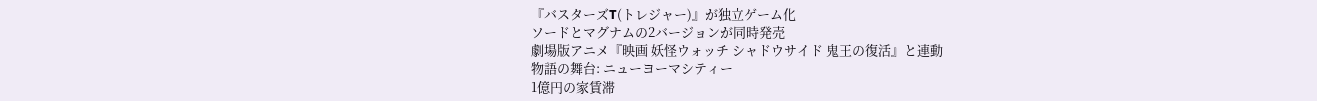『バスターズT(トレジャー)』が独立ゲーム化
ソードとマグナムの2バージョンが同時発売
劇場版アニメ『映画 妖怪ウォッチ シャドウサイド 鬼王の復活』と連動
物語の舞台: ニューヨーマシティー
1億円の家賃滞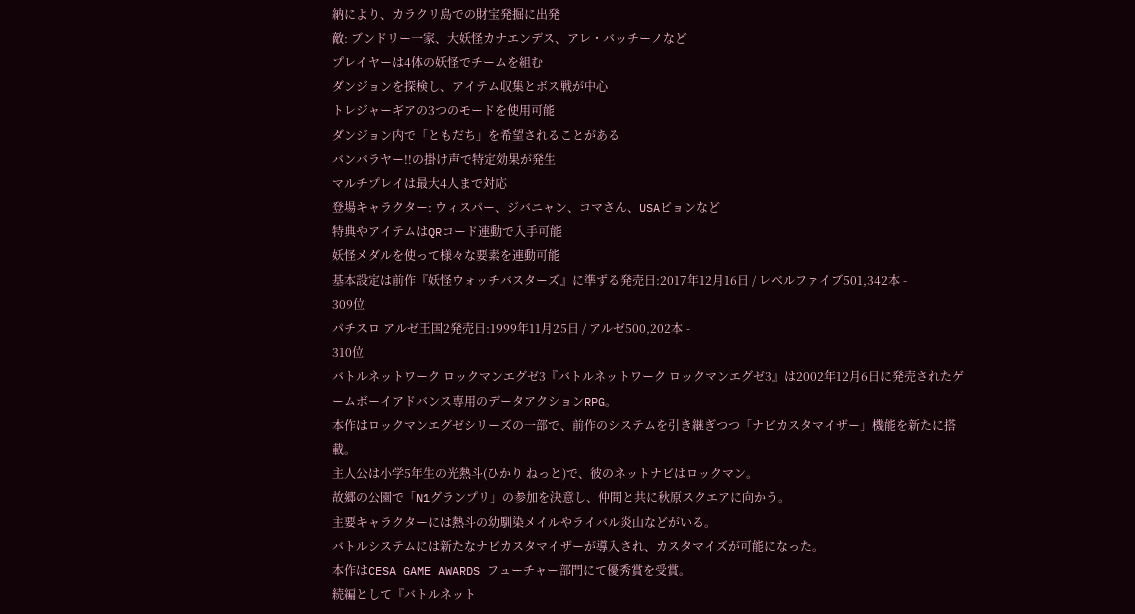納により、カラクリ島での財宝発掘に出発
敵: ブンドリー一家、大妖怪カナエンデス、アレ・バッチーノなど
プレイヤーは4体の妖怪でチームを組む
ダンジョンを探検し、アイテム収集とボス戦が中心
トレジャーギアの3つのモードを使用可能
ダンジョン内で「ともだち」を希望されることがある
バンバラヤー!!の掛け声で特定効果が発生
マルチプレイは最大4人まで対応
登場キャラクター: ウィスパー、ジバニャン、コマさん、USAピョンなど
特典やアイテムはQRコード連動で入手可能
妖怪メダルを使って様々な要素を連動可能
基本設定は前作『妖怪ウォッチバスターズ』に準ずる発売日:2017年12月16日 / レベルファイブ501,342本 -
309位
パチスロ アルゼ王国2発売日:1999年11月25日 / アルゼ500,202本 -
310位
バトルネットワーク ロックマンエグゼ3『バトルネットワーク ロックマンエグゼ3』は2002年12月6日に発売されたゲームボーイアドバンス専用のデータアクションRPG。
本作はロックマンエグゼシリーズの一部で、前作のシステムを引き継ぎつつ「ナビカスタマイザー」機能を新たに搭載。
主人公は小学5年生の光熱斗(ひかり ねっと)で、彼のネットナビはロックマン。
故郷の公園で「N1グランプリ」の参加を決意し、仲間と共に秋原スクエアに向かう。
主要キャラクターには熱斗の幼馴染メイルやライバル炎山などがいる。
バトルシステムには新たなナビカスタマイザーが導入され、カスタマイズが可能になった。
本作はCESA GAME AWARDS フューチャー部門にて優秀賞を受賞。
続編として『バトルネット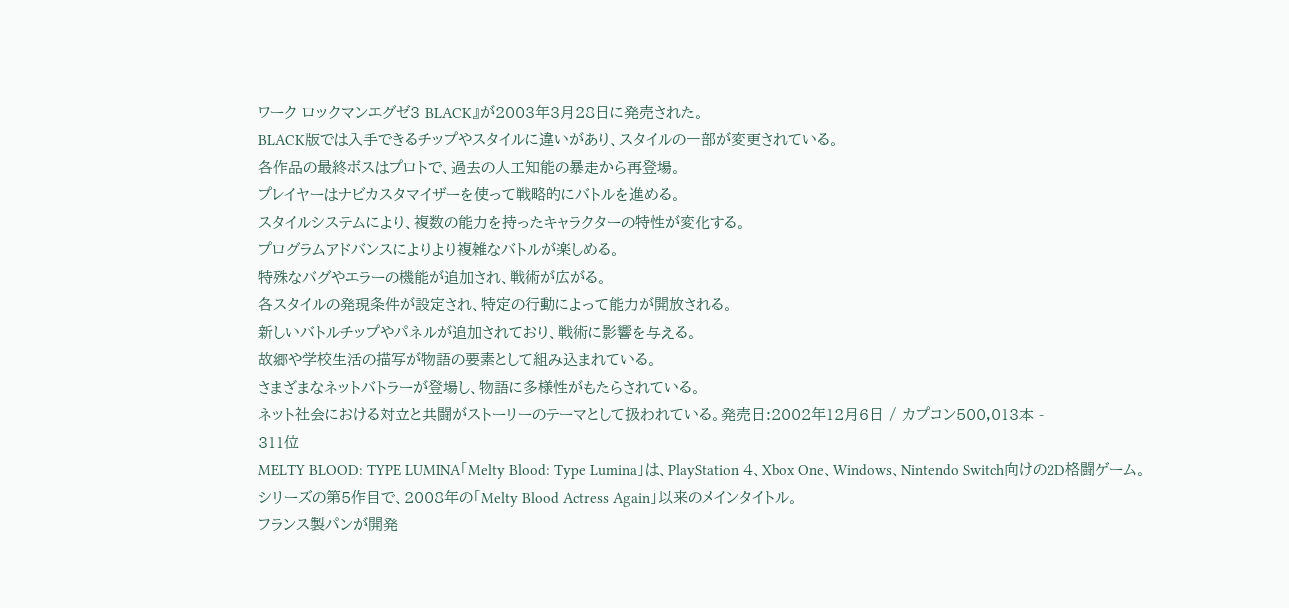ワーク ロックマンエグゼ3 BLACK』が2003年3月28日に発売された。
BLACK版では入手できるチップやスタイルに違いがあり、スタイルの一部が変更されている。
各作品の最終ボスはプロトで、過去の人工知能の暴走から再登場。
プレイヤーはナビカスタマイザーを使って戦略的にバトルを進める。
スタイルシステムにより、複数の能力を持ったキャラクターの特性が変化する。
プログラムアドバンスによりより複雑なバトルが楽しめる。
特殊なバグやエラーの機能が追加され、戦術が広がる。
各スタイルの発現条件が設定され、特定の行動によって能力が開放される。
新しいバトルチップやパネルが追加されており、戦術に影響を与える。
故郷や学校生活の描写が物語の要素として組み込まれている。
さまざまなネットバトラーが登場し、物語に多様性がもたらされている。
ネット社会における対立と共闘がストーリーのテーマとして扱われている。発売日:2002年12月6日 / カプコン500,013本 -
311位
MELTY BLOOD: TYPE LUMINA「Melty Blood: Type Lumina」は、PlayStation 4、Xbox One、Windows、Nintendo Switch向けの2D格闘ゲーム。
シリーズの第5作目で、2008年の「Melty Blood Actress Again」以来のメインタイトル。
フランス製パンが開発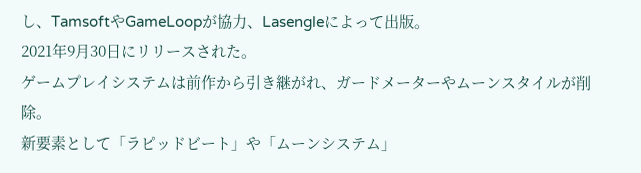し、TamsoftやGameLoopが協力、Lasengleによって出版。
2021年9月30日にリリースされた。
ゲームプレイシステムは前作から引き継がれ、ガードメーターやムーンスタイルが削除。
新要素として「ラピッドビート」や「ムーンシステム」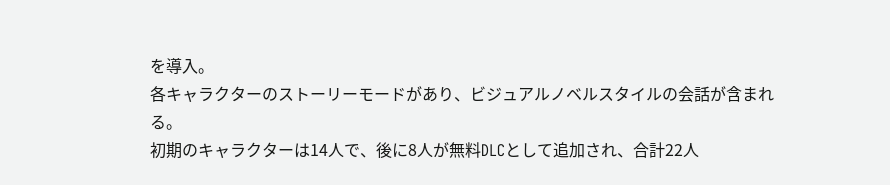を導入。
各キャラクターのストーリーモードがあり、ビジュアルノベルスタイルの会話が含まれる。
初期のキャラクターは14人で、後に8人が無料DLCとして追加され、合計22人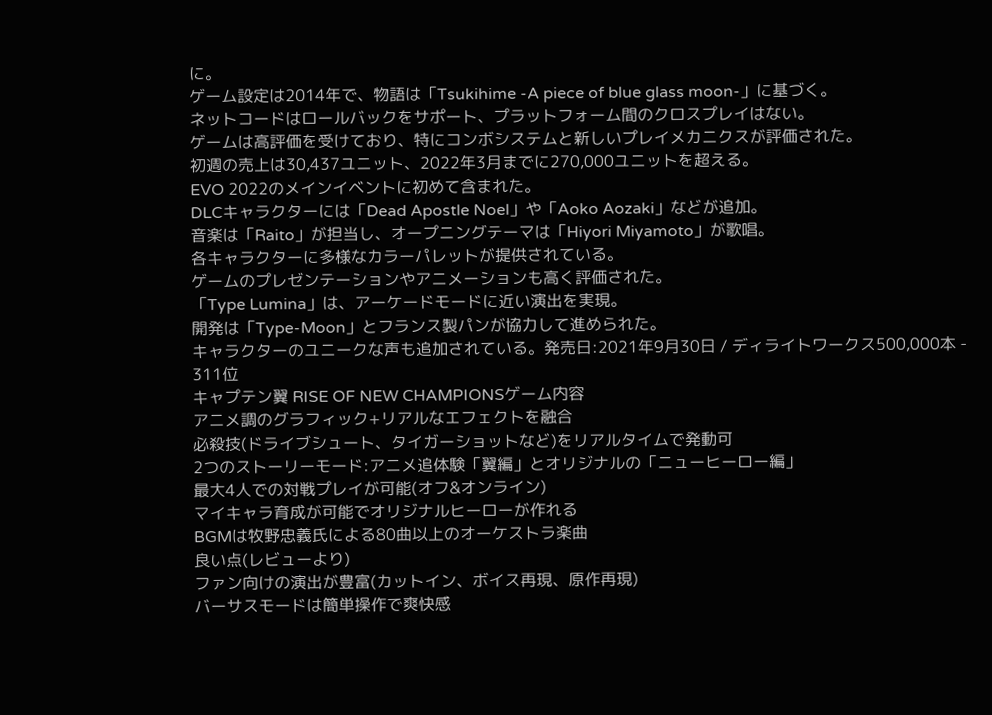に。
ゲーム設定は2014年で、物語は「Tsukihime -A piece of blue glass moon-」に基づく。
ネットコードはロールバックをサポート、プラットフォーム間のクロスプレイはない。
ゲームは高評価を受けており、特にコンボシステムと新しいプレイメカニクスが評価された。
初週の売上は30,437ユニット、2022年3月までに270,000ユニットを超える。
EVO 2022のメインイベントに初めて含まれた。
DLCキャラクターには「Dead Apostle Noel」や「Aoko Aozaki」などが追加。
音楽は「Raito」が担当し、オープニングテーマは「Hiyori Miyamoto」が歌唱。
各キャラクターに多様なカラーパレットが提供されている。
ゲームのプレゼンテーションやアニメーションも高く評価された。
「Type Lumina」は、アーケードモードに近い演出を実現。
開発は「Type-Moon」とフランス製パンが協力して進められた。
キャラクターのユニークな声も追加されている。発売日:2021年9月30日 / ディライトワークス500,000本 -
311位
キャプテン翼 RISE OF NEW CHAMPIONSゲーム内容
アニメ調のグラフィック+リアルなエフェクトを融合
必殺技(ドライブシュート、タイガーショットなど)をリアルタイムで発動可
2つのストーリーモード:アニメ追体験「翼編」とオリジナルの「ニューヒーロー編」
最大4人での対戦プレイが可能(オフ&オンライン)
マイキャラ育成が可能でオリジナルヒーローが作れる
BGMは牧野忠義氏による80曲以上のオーケストラ楽曲
良い点(レビューより)
ファン向けの演出が豊富(カットイン、ボイス再現、原作再現)
バーサスモードは簡単操作で爽快感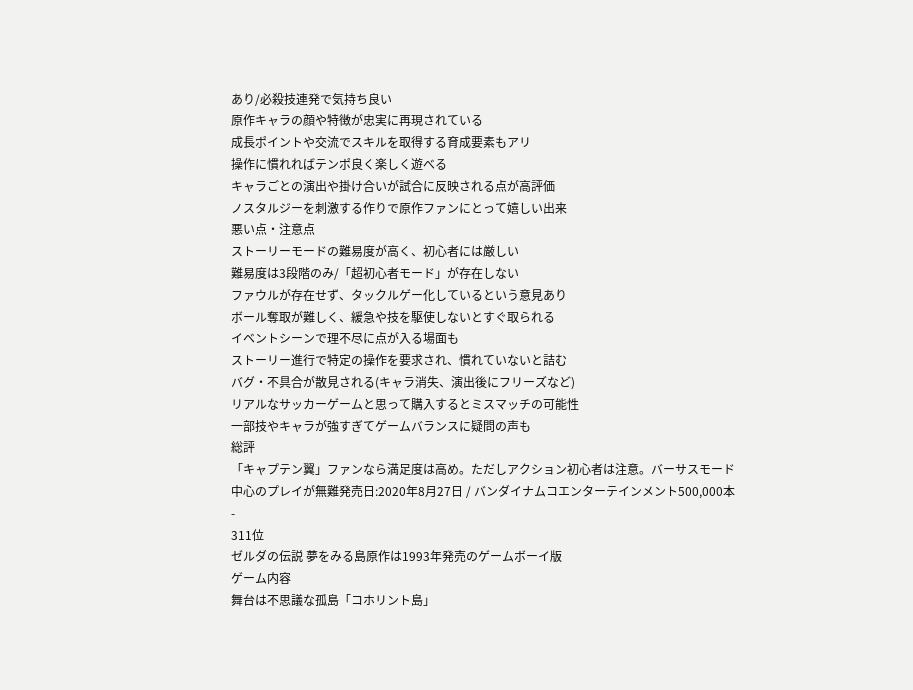あり/必殺技連発で気持ち良い
原作キャラの顔や特徴が忠実に再現されている
成長ポイントや交流でスキルを取得する育成要素もアリ
操作に慣れればテンポ良く楽しく遊べる
キャラごとの演出や掛け合いが試合に反映される点が高評価
ノスタルジーを刺激する作りで原作ファンにとって嬉しい出来
悪い点・注意点
ストーリーモードの難易度が高く、初心者には厳しい
難易度は3段階のみ/「超初心者モード」が存在しない
ファウルが存在せず、タックルゲー化しているという意見あり
ボール奪取が難しく、緩急や技を駆使しないとすぐ取られる
イベントシーンで理不尽に点が入る場面も
ストーリー進行で特定の操作を要求され、慣れていないと詰む
バグ・不具合が散見される(キャラ消失、演出後にフリーズなど)
リアルなサッカーゲームと思って購入するとミスマッチの可能性
一部技やキャラが強すぎてゲームバランスに疑問の声も
総評
「キャプテン翼」ファンなら満足度は高め。ただしアクション初心者は注意。バーサスモード中心のプレイが無難発売日:2020年8月27日 / バンダイナムコエンターテインメント500,000本 -
311位
ゼルダの伝説 夢をみる島原作は1993年発売のゲームボーイ版
ゲーム内容
舞台は不思議な孤島「コホリント島」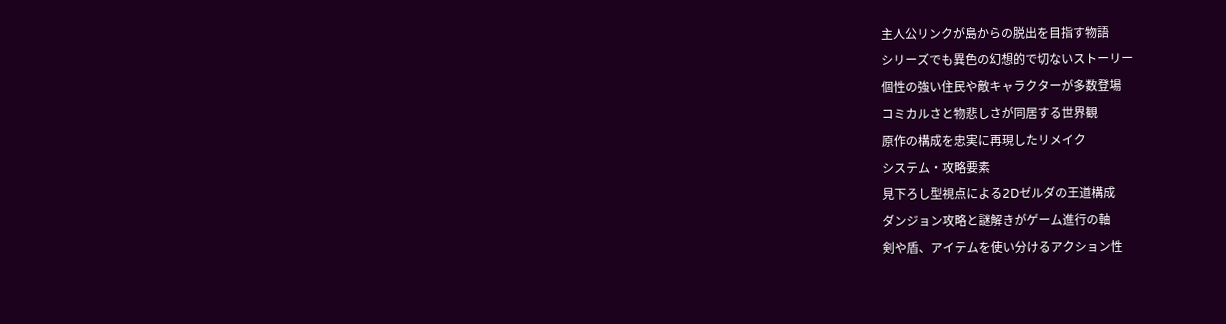主人公リンクが島からの脱出を目指す物語
シリーズでも異色の幻想的で切ないストーリー
個性の強い住民や敵キャラクターが多数登場
コミカルさと物悲しさが同居する世界観
原作の構成を忠実に再現したリメイク
システム・攻略要素
見下ろし型視点による2Dゼルダの王道構成
ダンジョン攻略と謎解きがゲーム進行の軸
剣や盾、アイテムを使い分けるアクション性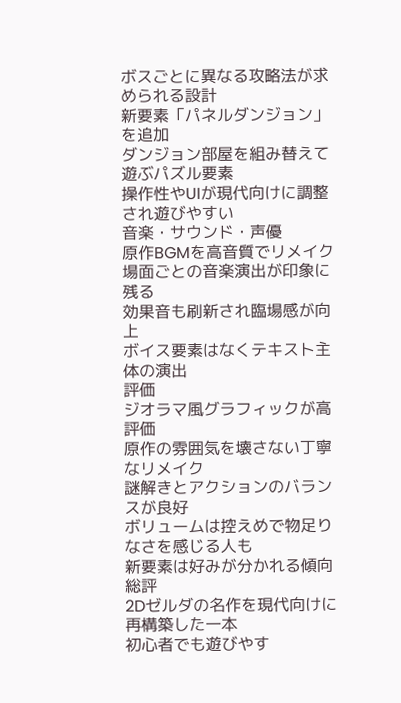ボスごとに異なる攻略法が求められる設計
新要素「パネルダンジョン」を追加
ダンジョン部屋を組み替えて遊ぶパズル要素
操作性やUIが現代向けに調整され遊びやすい
音楽・サウンド・声優
原作BGMを高音質でリメイク
場面ごとの音楽演出が印象に残る
効果音も刷新され臨場感が向上
ボイス要素はなくテキスト主体の演出
評価
ジオラマ風グラフィックが高評価
原作の雰囲気を壊さない丁寧なリメイク
謎解きとアクションのバランスが良好
ボリュームは控えめで物足りなさを感じる人も
新要素は好みが分かれる傾向
総評
2Dゼルダの名作を現代向けに再構築した一本
初心者でも遊びやす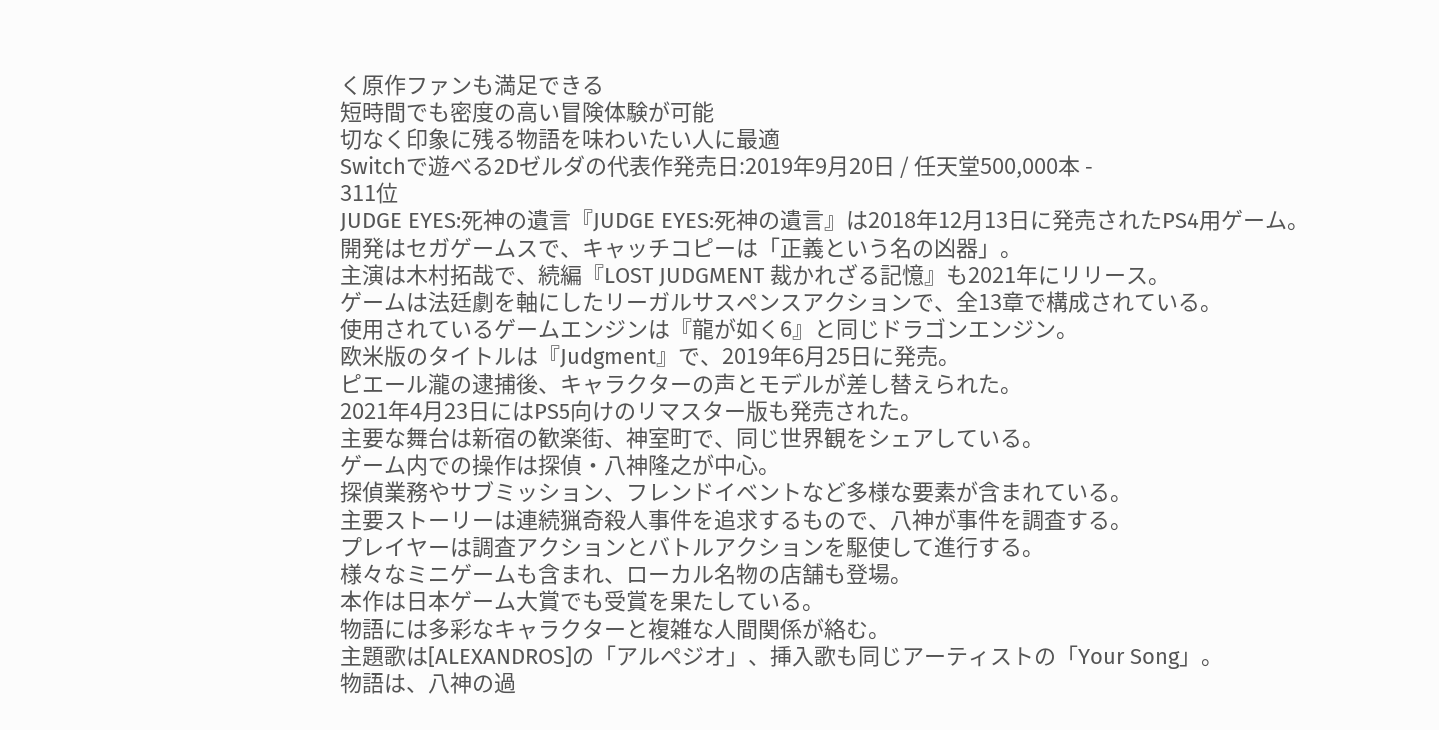く原作ファンも満足できる
短時間でも密度の高い冒険体験が可能
切なく印象に残る物語を味わいたい人に最適
Switchで遊べる2Dゼルダの代表作発売日:2019年9月20日 / 任天堂500,000本 -
311位
JUDGE EYES:死神の遺言『JUDGE EYES:死神の遺言』は2018年12月13日に発売されたPS4用ゲーム。
開発はセガゲームスで、キャッチコピーは「正義という名の凶器」。
主演は木村拓哉で、続編『LOST JUDGMENT 裁かれざる記憶』も2021年にリリース。
ゲームは法廷劇を軸にしたリーガルサスペンスアクションで、全13章で構成されている。
使用されているゲームエンジンは『龍が如く6』と同じドラゴンエンジン。
欧米版のタイトルは『Judgment』で、2019年6月25日に発売。
ピエール瀧の逮捕後、キャラクターの声とモデルが差し替えられた。
2021年4月23日にはPS5向けのリマスター版も発売された。
主要な舞台は新宿の歓楽街、神室町で、同じ世界観をシェアしている。
ゲーム内での操作は探偵・八神隆之が中心。
探偵業務やサブミッション、フレンドイベントなど多様な要素が含まれている。
主要ストーリーは連続猟奇殺人事件を追求するもので、八神が事件を調査する。
プレイヤーは調査アクションとバトルアクションを駆使して進行する。
様々なミニゲームも含まれ、ローカル名物の店舗も登場。
本作は日本ゲーム大賞でも受賞を果たしている。
物語には多彩なキャラクターと複雑な人間関係が絡む。
主題歌は[ALEXANDROS]の「アルペジオ」、挿入歌も同じアーティストの「Your Song」。
物語は、八神の過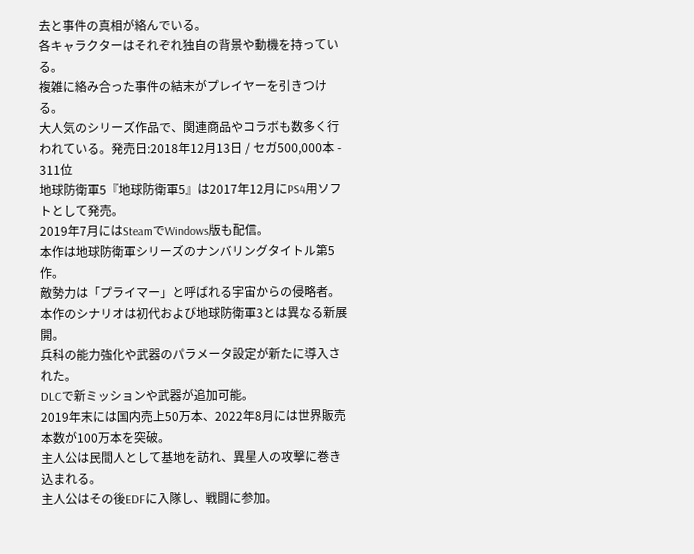去と事件の真相が絡んでいる。
各キャラクターはそれぞれ独自の背景や動機を持っている。
複雑に絡み合った事件の結末がプレイヤーを引きつける。
大人気のシリーズ作品で、関連商品やコラボも数多く行われている。発売日:2018年12月13日 / セガ500,000本 -
311位
地球防衛軍5『地球防衛軍5』は2017年12月にPS4用ソフトとして発売。
2019年7月にはSteamでWindows版も配信。
本作は地球防衛軍シリーズのナンバリングタイトル第5作。
敵勢力は「プライマー」と呼ばれる宇宙からの侵略者。
本作のシナリオは初代および地球防衛軍3とは異なる新展開。
兵科の能力強化や武器のパラメータ設定が新たに導入された。
DLCで新ミッションや武器が追加可能。
2019年末には国内売上50万本、2022年8月には世界販売本数が100万本を突破。
主人公は民間人として基地を訪れ、異星人の攻撃に巻き込まれる。
主人公はその後EDFに入隊し、戦闘に参加。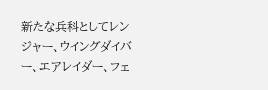新たな兵科としてレンジャー、ウイングダイバー、エアレイダー、フェ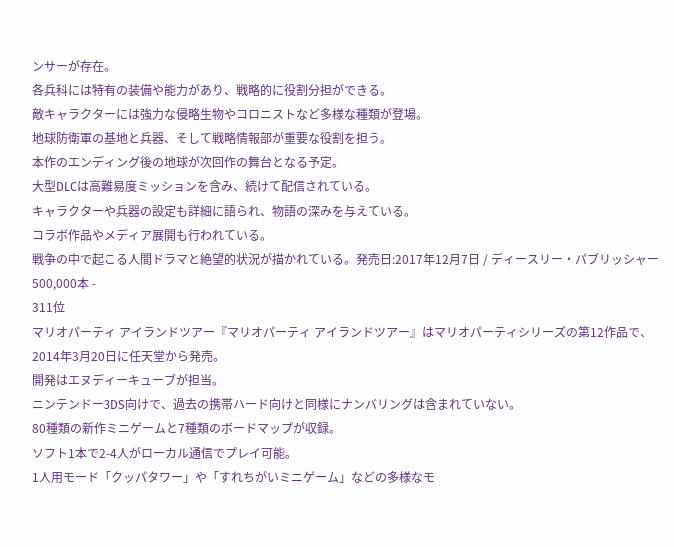ンサーが存在。
各兵科には特有の装備や能力があり、戦略的に役割分担ができる。
敵キャラクターには強力な侵略生物やコロニストなど多様な種類が登場。
地球防衛軍の基地と兵器、そして戦略情報部が重要な役割を担う。
本作のエンディング後の地球が次回作の舞台となる予定。
大型DLCは高難易度ミッションを含み、続けて配信されている。
キャラクターや兵器の設定も詳細に語られ、物語の深みを与えている。
コラボ作品やメディア展開も行われている。
戦争の中で起こる人間ドラマと絶望的状況が描かれている。発売日:2017年12月7日 / ディースリー・パブリッシャー500,000本 -
311位
マリオパーティ アイランドツアー『マリオパーティ アイランドツアー』はマリオパーティシリーズの第12作品で、2014年3月20日に任天堂から発売。
開発はエヌディーキューブが担当。
ニンテンドー3DS向けで、過去の携帯ハード向けと同様にナンバリングは含まれていない。
80種類の新作ミニゲームと7種類のボードマップが収録。
ソフト1本で2-4人がローカル通信でプレイ可能。
1人用モード「クッパタワー」や「すれちがいミニゲーム」などの多様なモ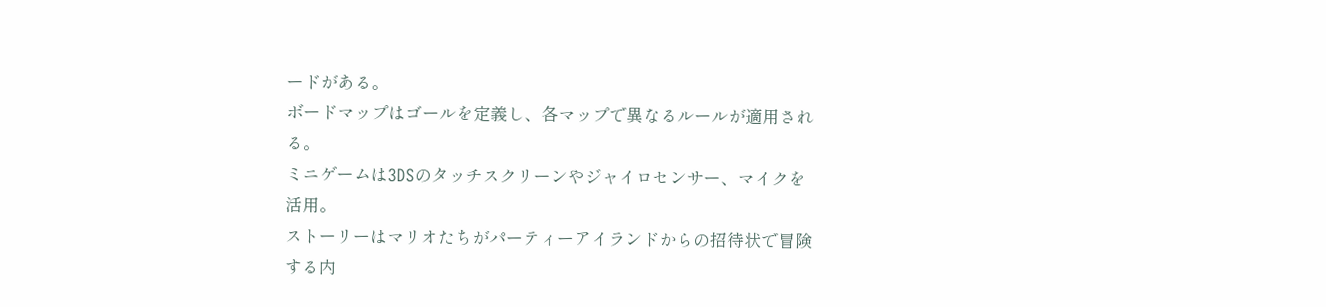ードがある。
ボードマップはゴールを定義し、各マップで異なるルールが適用される。
ミニゲームは3DSのタッチスクリーンやジャイロセンサー、マイクを活用。
ストーリーはマリオたちがパーティーアイランドからの招待状で冒険する内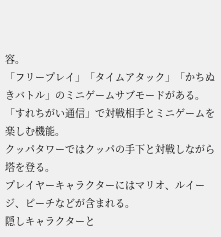容。
「フリープレイ」「タイムアタック」「かちぬきバトル」のミニゲームサブモードがある。
「すれちがい通信」で対戦相手とミニゲームを楽しむ機能。
クッパタワーではクッパの手下と対戦しながら塔を登る。
プレイヤーキャラクターにはマリオ、ルイージ、ピーチなどが含まれる。
隠しキャラクターと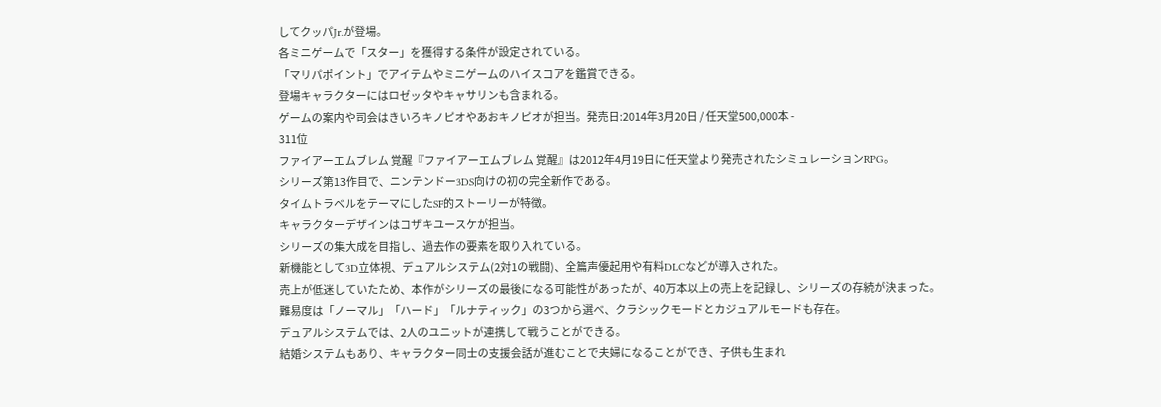してクッパJr.が登場。
各ミニゲームで「スター」を獲得する条件が設定されている。
「マリパポイント」でアイテムやミニゲームのハイスコアを鑑賞できる。
登場キャラクターにはロゼッタやキャサリンも含まれる。
ゲームの案内や司会はきいろキノピオやあおキノピオが担当。発売日:2014年3月20日 / 任天堂500,000本 -
311位
ファイアーエムブレム 覚醒『ファイアーエムブレム 覚醒』は2012年4月19日に任天堂より発売されたシミュレーションRPG。
シリーズ第13作目で、ニンテンドー3DS向けの初の完全新作である。
タイムトラベルをテーマにしたSF的ストーリーが特徴。
キャラクターデザインはコザキユースケが担当。
シリーズの集大成を目指し、過去作の要素を取り入れている。
新機能として3D立体視、デュアルシステム(2対1の戦闘)、全篇声優起用や有料DLCなどが導入された。
売上が低迷していたため、本作がシリーズの最後になる可能性があったが、40万本以上の売上を記録し、シリーズの存続が決まった。
難易度は「ノーマル」「ハード」「ルナティック」の3つから選べ、クラシックモードとカジュアルモードも存在。
デュアルシステムでは、2人のユニットが連携して戦うことができる。
結婚システムもあり、キャラクター同士の支援会話が進むことで夫婦になることができ、子供も生まれ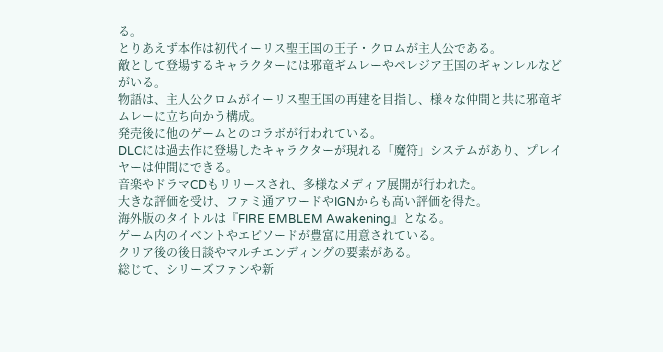る。
とりあえず本作は初代イーリス聖王国の王子・クロムが主人公である。
敵として登場するキャラクターには邪竜ギムレーやペレジア王国のギャンレルなどがいる。
物語は、主人公クロムがイーリス聖王国の再建を目指し、様々な仲間と共に邪竜ギムレーに立ち向かう構成。
発売後に他のゲームとのコラボが行われている。
DLCには過去作に登場したキャラクターが現れる「魔符」システムがあり、プレイヤーは仲間にできる。
音楽やドラマCDもリリースされ、多様なメディア展開が行われた。
大きな評価を受け、ファミ通アワードやIGNからも高い評価を得た。
海外版のタイトルは『FIRE EMBLEM Awakening』となる。
ゲーム内のイベントやエピソードが豊富に用意されている。
クリア後の後日談やマルチエンディングの要素がある。
総じて、シリーズファンや新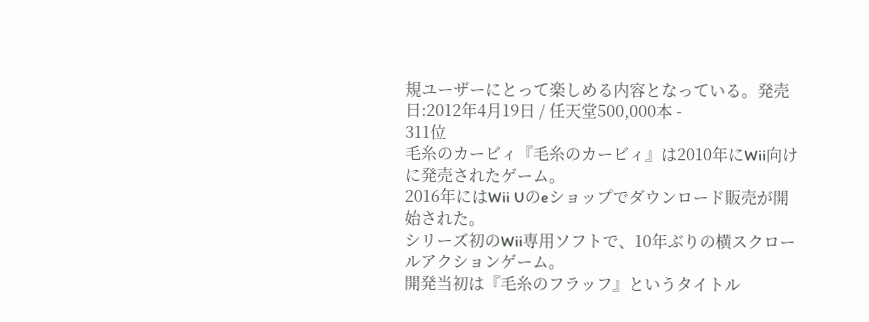規ユーザーにとって楽しめる内容となっている。発売日:2012年4月19日 / 任天堂500,000本 -
311位
毛糸のカービィ『毛糸のカービィ』は2010年にWii向けに発売されたゲーム。
2016年にはWii Uのeショップでダウンロード販売が開始された。
シリーズ初のWii専用ソフトで、10年ぶりの横スクロールアクションゲーム。
開発当初は『毛糸のフラッフ』というタイトル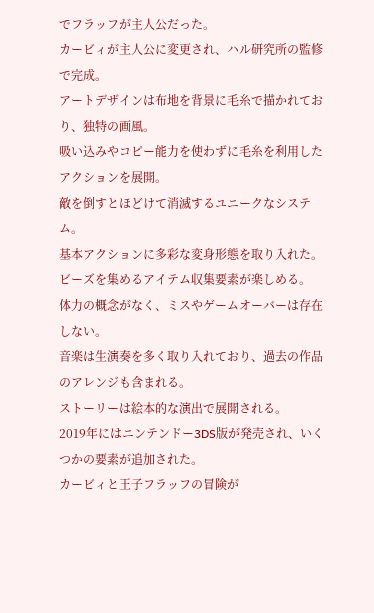でフラッフが主人公だった。
カービィが主人公に変更され、ハル研究所の監修で完成。
アートデザインは布地を背景に毛糸で描かれており、独特の画風。
吸い込みやコピー能力を使わずに毛糸を利用したアクションを展開。
敵を倒すとほどけて消滅するユニークなシステム。
基本アクションに多彩な変身形態を取り入れた。
ビーズを集めるアイテム収集要素が楽しめる。
体力の概念がなく、ミスやゲームオーバーは存在しない。
音楽は生演奏を多く取り入れており、過去の作品のアレンジも含まれる。
ストーリーは絵本的な演出で展開される。
2019年にはニンテンドー3DS版が発売され、いくつかの要素が追加された。
カービィと王子フラッフの冒険が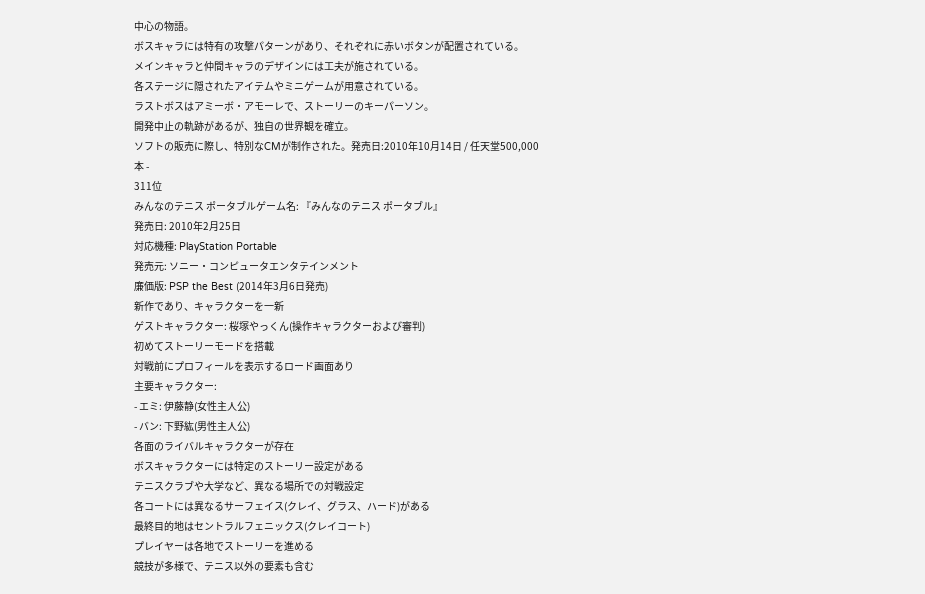中心の物語。
ボスキャラには特有の攻撃パターンがあり、それぞれに赤いボタンが配置されている。
メインキャラと仲間キャラのデザインには工夫が施されている。
各ステージに隠されたアイテムやミニゲームが用意されている。
ラストボスはアミーボ・アモーレで、ストーリーのキーパーソン。
開発中止の軌跡があるが、独自の世界観を確立。
ソフトの販売に際し、特別なCMが制作された。発売日:2010年10月14日 / 任天堂500,000本 -
311位
みんなのテニス ポータブルゲーム名: 『みんなのテニス ポータブル』
発売日: 2010年2月25日
対応機種: PlayStation Portable
発売元: ソニー・コンピュータエンタテインメント
廉価版: PSP the Best (2014年3月6日発売)
新作であり、キャラクターを一新
ゲストキャラクター: 桜塚やっくん(操作キャラクターおよび審判)
初めてストーリーモードを搭載
対戦前にプロフィールを表示するロード画面あり
主要キャラクター:
- エミ: 伊藤静(女性主人公)
- バン: 下野紘(男性主人公)
各面のライバルキャラクターが存在
ボスキャラクターには特定のストーリー設定がある
テニスクラブや大学など、異なる場所での対戦設定
各コートには異なるサーフェイス(クレイ、グラス、ハード)がある
最終目的地はセントラルフェニックス(クレイコート)
プレイヤーは各地でストーリーを進める
競技が多様で、テニス以外の要素も含む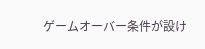ゲームオーバー条件が設け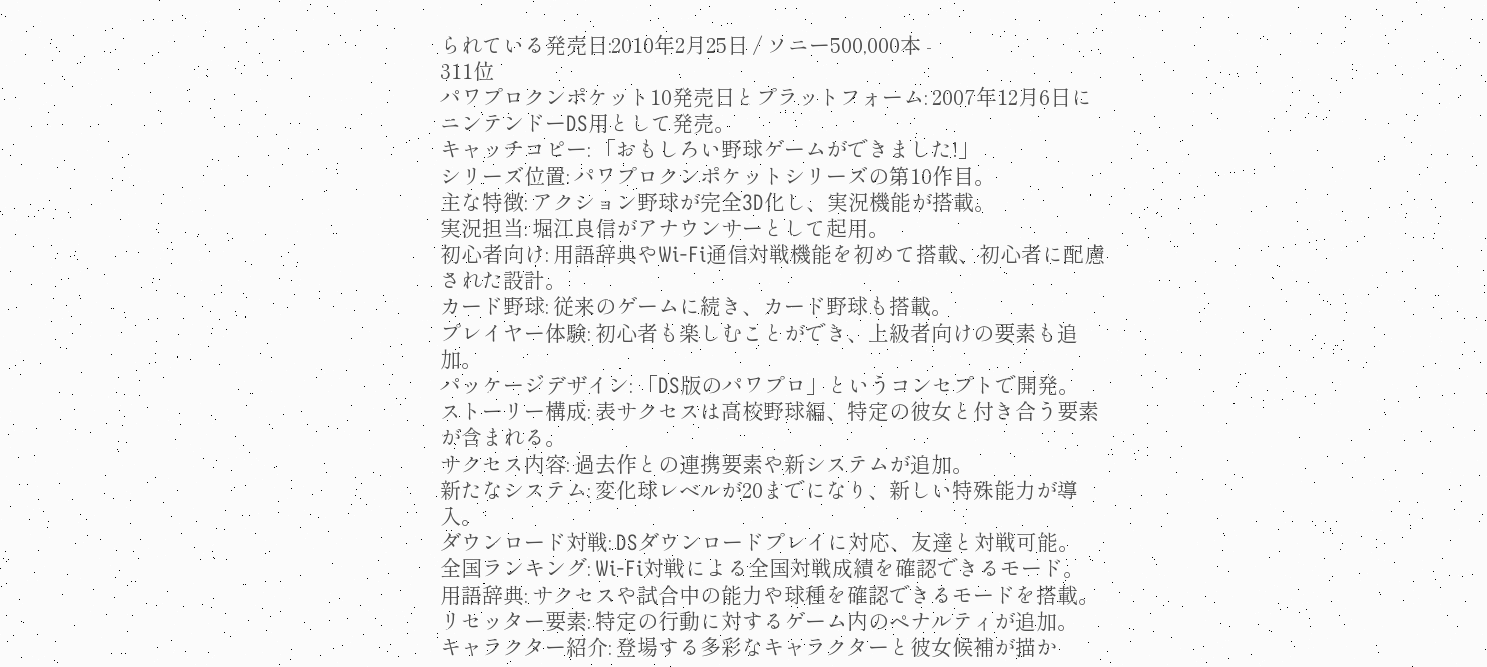られている発売日:2010年2月25日 / ソニー500,000本 -
311位
パワプロクンポケット10発売日とプラットフォーム: 2007年12月6日にニンテンドーDS用として発売。
キャッチコピー: 「おもしろい野球ゲームができました!」
シリーズ位置: パワプロクンポケットシリーズの第10作目。
主な特徴: アクション野球が完全3D化し、実況機能が搭載。
実況担当: 堀江良信がアナウンサーとして起用。
初心者向け: 用語辞典やWi-Fi通信対戦機能を初めて搭載、初心者に配慮された設計。
カード野球: 従来のゲームに続き、カード野球も搭載。
プレイヤー体験: 初心者も楽しむことができ、上級者向けの要素も追加。
パッケージデザイン: 「DS版のパワプロ」というコンセプトで開発。
ストーリー構成: 表サクセスは高校野球編、特定の彼女と付き合う要素が含まれる。
サクセス内容: 過去作との連携要素や新システムが追加。
新たなシステム: 変化球レベルが20までになり、新しい特殊能力が導入。
ダウンロード対戦: DSダウンロードプレイに対応、友達と対戦可能。
全国ランキング: Wi-Fi対戦による全国対戦成績を確認できるモード。
用語辞典: サクセスや試合中の能力や球種を確認できるモードを搭載。
リセッター要素: 特定の行動に対するゲーム内のペナルティが追加。
キャラクター紹介: 登場する多彩なキャラクターと彼女候補が描か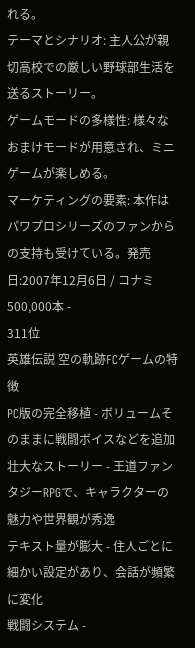れる。
テーマとシナリオ: 主人公が親切高校での厳しい野球部生活を送るストーリー。
ゲームモードの多様性: 様々なおまけモードが用意され、ミニゲームが楽しめる。
マーケティングの要素: 本作はパワプロシリーズのファンからの支持も受けている。発売日:2007年12月6日 / コナミ500,000本 -
311位
英雄伝説 空の軌跡FCゲームの特徴
PC版の完全移植 - ボリュームそのままに戦闘ボイスなどを追加
壮大なストーリー - 王道ファンタジーRPGで、キャラクターの魅力や世界観が秀逸
テキスト量が膨大 - 住人ごとに細かい設定があり、会話が頻繁に変化
戦闘システム -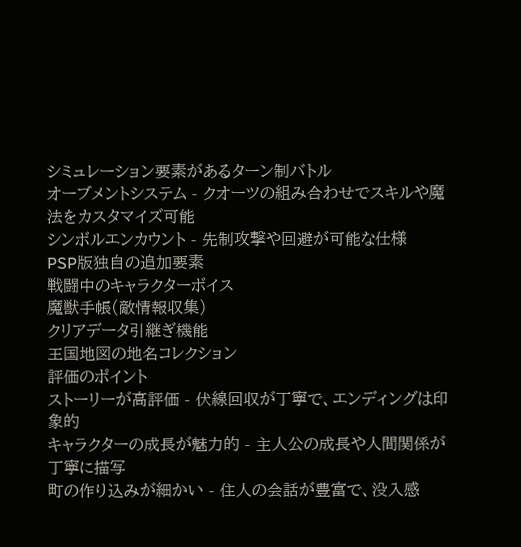シミュレーション要素があるターン制バトル
オーブメントシステム - クオーツの組み合わせでスキルや魔法をカスタマイズ可能
シンボルエンカウント - 先制攻撃や回避が可能な仕様
PSP版独自の追加要素
戦闘中のキャラクターボイス
魔獣手帳(敵情報収集)
クリアデータ引継ぎ機能
王国地図の地名コレクション
評価のポイント
ストーリーが高評価 - 伏線回収が丁寧で、エンディングは印象的
キャラクターの成長が魅力的 - 主人公の成長や人間関係が丁寧に描写
町の作り込みが細かい - 住人の会話が豊富で、没入感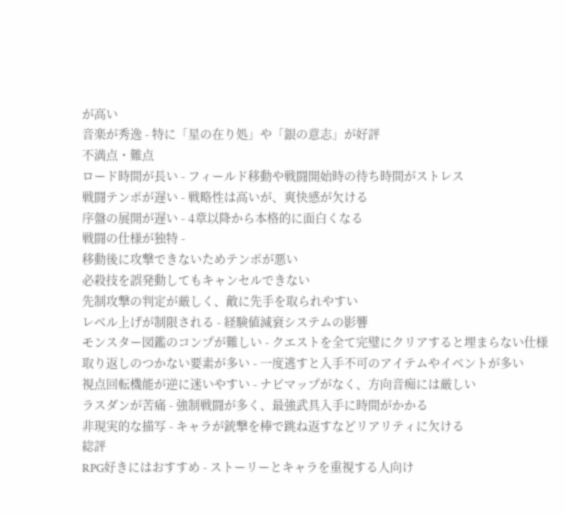が高い
音楽が秀逸 - 特に「星の在り処」や「銀の意志」が好評
不満点・難点
ロード時間が長い - フィールド移動や戦闘開始時の待ち時間がストレス
戦闘テンポが遅い - 戦略性は高いが、爽快感が欠ける
序盤の展開が遅い - 4章以降から本格的に面白くなる
戦闘の仕様が独特 -
移動後に攻撃できないためテンポが悪い
必殺技を誤発動してもキャンセルできない
先制攻撃の判定が厳しく、敵に先手を取られやすい
レベル上げが制限される - 経験値減衰システムの影響
モンスター図鑑のコンプが難しい - クエストを全て完璧にクリアすると埋まらない仕様
取り返しのつかない要素が多い - 一度逃すと入手不可のアイテムやイベントが多い
視点回転機能が逆に迷いやすい - ナビマップがなく、方向音痴には厳しい
ラスダンが苦痛 - 強制戦闘が多く、最強武具入手に時間がかかる
非現実的な描写 - キャラが銃撃を棒で跳ね返すなどリアリティに欠ける
総評
RPG好きにはおすすめ - ストーリーとキャラを重視する人向け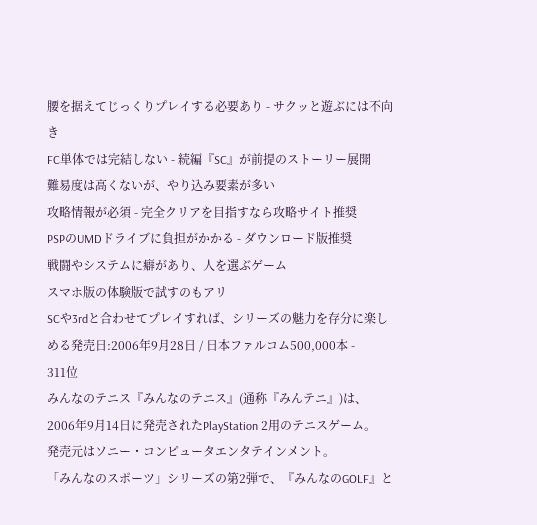腰を据えてじっくりプレイする必要あり - サクッと遊ぶには不向き
FC単体では完結しない - 続編『SC』が前提のストーリー展開
難易度は高くないが、やり込み要素が多い
攻略情報が必須 - 完全クリアを目指すなら攻略サイト推奨
PSPのUMDドライブに負担がかかる - ダウンロード版推奨
戦闘やシステムに癖があり、人を選ぶゲーム
スマホ版の体験版で試すのもアリ
SCや3rdと合わせてプレイすれば、シリーズの魅力を存分に楽しめる発売日:2006年9月28日 / 日本ファルコム500,000本 -
311位
みんなのテニス『みんなのテニス』(通称『みんテニ』)は、2006年9月14日に発売されたPlayStation 2用のテニスゲーム。
発売元はソニー・コンピュータエンタテインメント。
「みんなのスポーツ」シリーズの第2弾で、『みんなのGOLF』と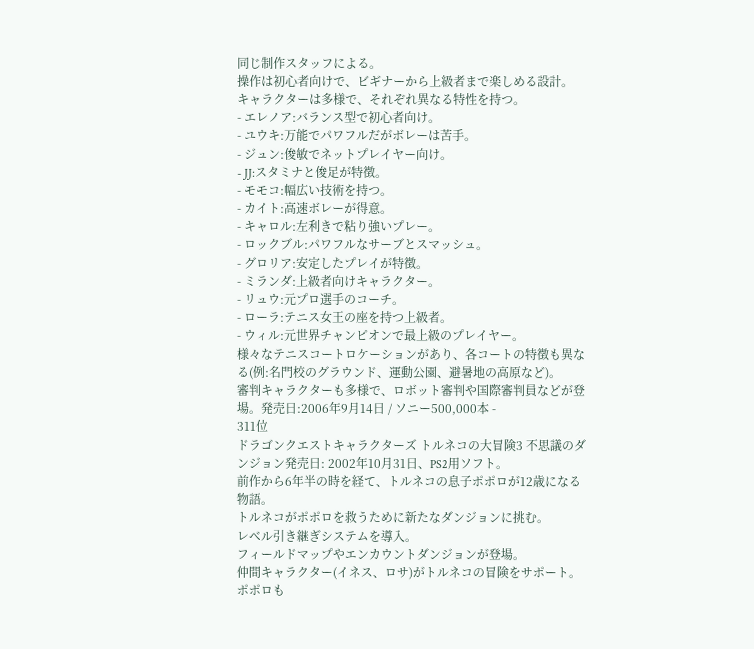同じ制作スタッフによる。
操作は初心者向けで、ビギナーから上級者まで楽しめる設計。
キャラクターは多様で、それぞれ異なる特性を持つ。
- エレノア:バランス型で初心者向け。
- ユウキ:万能でパワフルだがボレーは苦手。
- ジュン:俊敏でネットプレイヤー向け。
- JJ:スタミナと俊足が特徴。
- モモコ:幅広い技術を持つ。
- カイト:高速ボレーが得意。
- キャロル:左利きで粘り強いプレー。
- ロックブル:パワフルなサーブとスマッシュ。
- グロリア:安定したプレイが特徴。
- ミランダ:上級者向けキャラクター。
- リュウ:元プロ選手のコーチ。
- ローラ:テニス女王の座を持つ上級者。
- ウィル:元世界チャンピオンで最上級のプレイヤー。
様々なテニスコートロケーションがあり、各コートの特徴も異なる(例:名門校のグラウンド、運動公園、避暑地の高原など)。
審判キャラクターも多様で、ロボット審判や国際審判員などが登場。発売日:2006年9月14日 / ソニー500,000本 -
311位
ドラゴンクエストキャラクターズ トルネコの大冒険3 不思議のダンジョン発売日: 2002年10月31日、PS2用ソフト。
前作から6年半の時を経て、トルネコの息子ポポロが12歳になる物語。
トルネコがポポロを救うために新たなダンジョンに挑む。
レベル引き継ぎシステムを導入。
フィールドマップやエンカウントダンジョンが登場。
仲間キャラクター(イネス、ロサ)がトルネコの冒険をサポート。
ポポロも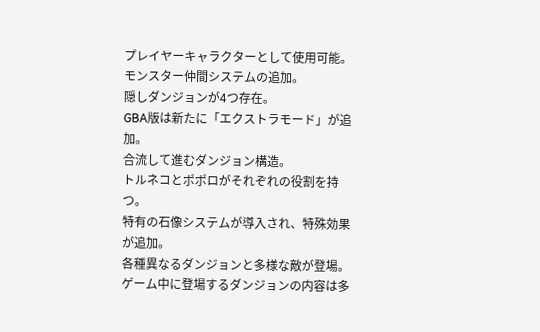プレイヤーキャラクターとして使用可能。
モンスター仲間システムの追加。
隠しダンジョンが4つ存在。
GBA版は新たに「エクストラモード」が追加。
合流して進むダンジョン構造。
トルネコとポポロがそれぞれの役割を持つ。
特有の石像システムが導入され、特殊効果が追加。
各種異なるダンジョンと多様な敵が登場。
ゲーム中に登場するダンジョンの内容は多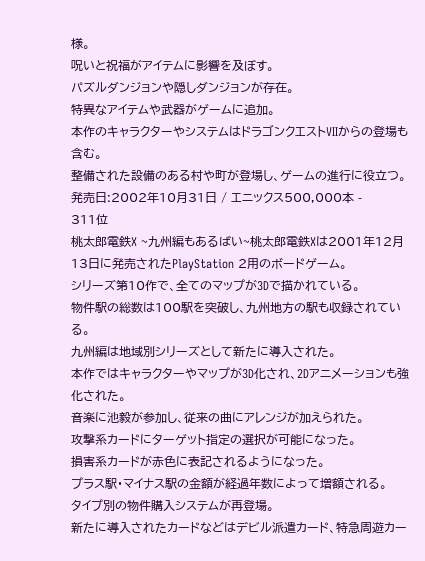様。
呪いと祝福がアイテムに影響を及ぼす。
パズルダンジョンや隠しダンジョンが存在。
特異なアイテムや武器がゲームに追加。
本作のキャラクターやシステムはドラゴンクエストVIIからの登場も含む。
整備された設備のある村や町が登場し、ゲームの進行に役立つ。発売日:2002年10月31日 / エニックス500,000本 -
311位
桃太郎電鉄X ~九州編もあるばい~桃太郎電鉄Xは2001年12月13日に発売されたPlayStation 2用のボードゲーム。
シリーズ第10作で、全てのマップが3Dで描かれている。
物件駅の総数は100駅を突破し、九州地方の駅も収録されている。
九州編は地域別シリーズとして新たに導入された。
本作ではキャラクターやマップが3D化され、2Dアニメーションも強化された。
音楽に池毅が参加し、従来の曲にアレンジが加えられた。
攻撃系カードにターゲット指定の選択が可能になった。
損害系カードが赤色に表記されるようになった。
プラス駅・マイナス駅の金額が経過年数によって増額される。
タイプ別の物件購入システムが再登場。
新たに導入されたカードなどはデビル派遣カード、特急周遊カー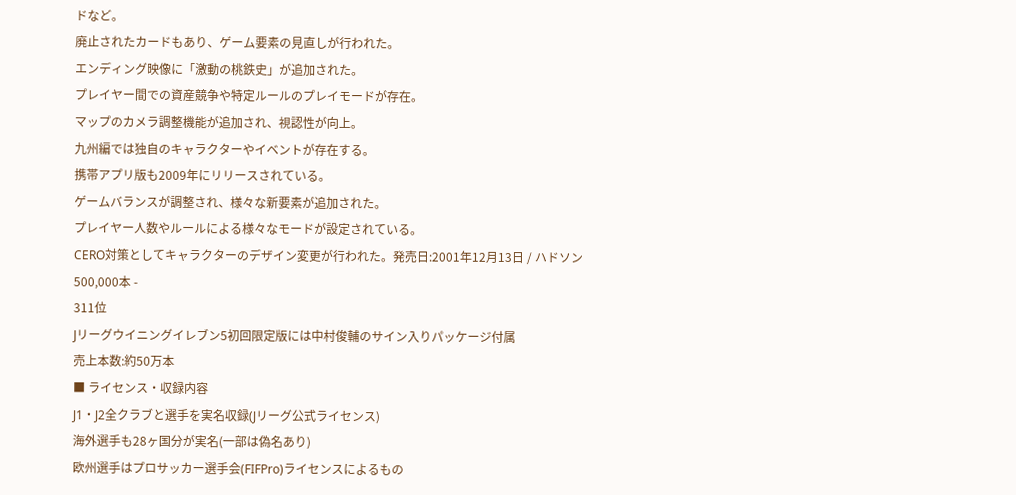ドなど。
廃止されたカードもあり、ゲーム要素の見直しが行われた。
エンディング映像に「激動の桃鉄史」が追加された。
プレイヤー間での資産競争や特定ルールのプレイモードが存在。
マップのカメラ調整機能が追加され、視認性が向上。
九州編では独自のキャラクターやイベントが存在する。
携帯アプリ版も2009年にリリースされている。
ゲームバランスが調整され、様々な新要素が追加された。
プレイヤー人数やルールによる様々なモードが設定されている。
CERO対策としてキャラクターのデザイン変更が行われた。発売日:2001年12月13日 / ハドソン500,000本 -
311位
Jリーグウイニングイレブン5初回限定版には中村俊輔のサイン入りパッケージ付属
売上本数:約50万本
■ ライセンス・収録内容
J1・J2全クラブと選手を実名収録(Jリーグ公式ライセンス)
海外選手も28ヶ国分が実名(一部は偽名あり)
欧州選手はプロサッカー選手会(FIFPro)ライセンスによるもの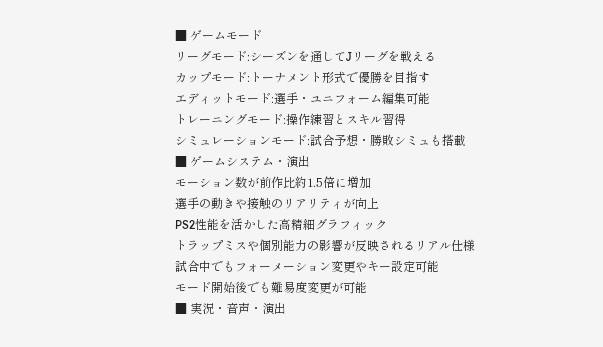■ ゲームモード
リーグモード:シーズンを通してJリーグを戦える
カップモード:トーナメント形式で優勝を目指す
エディットモード:選手・ユニフォーム編集可能
トレーニングモード:操作練習とスキル習得
シミュレーションモード:試合予想・勝敗シミュも搭載
■ ゲームシステム・演出
モーション数が前作比約1.5倍に増加
選手の動きや接触のリアリティが向上
PS2性能を活かした高精細グラフィック
トラップミスや個別能力の影響が反映されるリアル仕様
試合中でもフォーメーション変更やキー設定可能
モード開始後でも難易度変更が可能
■ 実況・音声・演出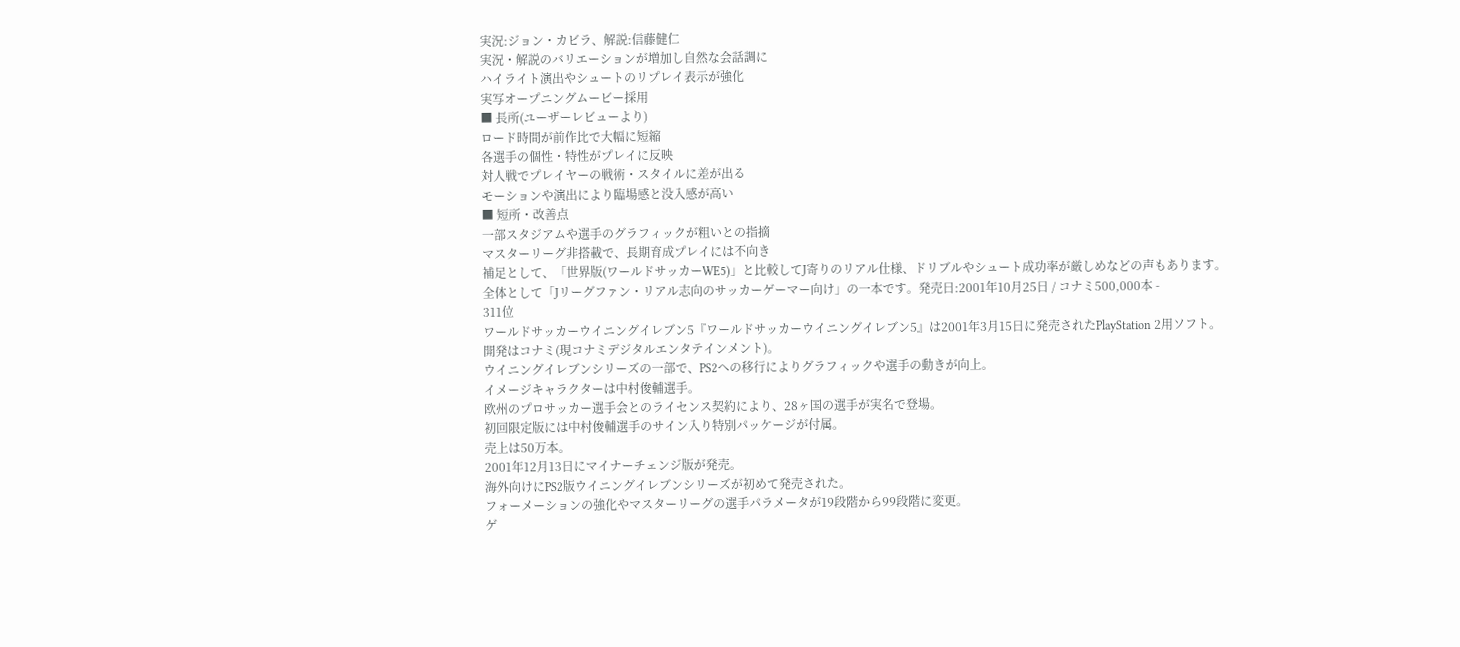実況:ジョン・カビラ、解説:信藤健仁
実況・解説のバリエーションが増加し自然な会話調に
ハイライト演出やシュートのリプレイ表示が強化
実写オープニングムービー採用
■ 長所(ユーザーレビューより)
ロード時間が前作比で大幅に短縮
各選手の個性・特性がプレイに反映
対人戦でプレイヤーの戦術・スタイルに差が出る
モーションや演出により臨場感と没入感が高い
■ 短所・改善点
一部スタジアムや選手のグラフィックが粗いとの指摘
マスターリーグ非搭載で、長期育成プレイには不向き
補足として、「世界版(ワールドサッカーWE5)」と比較してJ寄りのリアル仕様、ドリブルやシュート成功率が厳しめなどの声もあります。全体として「Jリーグファン・リアル志向のサッカーゲーマー向け」の一本です。発売日:2001年10月25日 / コナミ500,000本 -
311位
ワールドサッカーウイニングイレブン5『ワールドサッカーウイニングイレブン5』は2001年3月15日に発売されたPlayStation 2用ソフト。
開発はコナミ(現コナミデジタルエンタテインメント)。
ウイニングイレブンシリーズの一部で、PS2への移行によりグラフィックや選手の動きが向上。
イメージキャラクターは中村俊輔選手。
欧州のプロサッカー選手会とのライセンス契約により、28ヶ国の選手が実名で登場。
初回限定版には中村俊輔選手のサイン入り特別パッケージが付属。
売上は50万本。
2001年12月13日にマイナーチェンジ版が発売。
海外向けにPS2版ウイニングイレブンシリーズが初めて発売された。
フォーメーションの強化やマスターリーグの選手パラメータが19段階から99段階に変更。
ゲ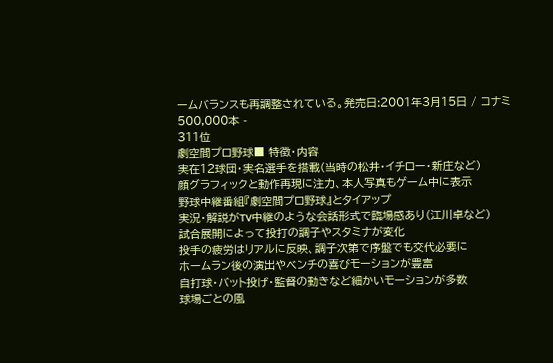ームバランスも再調整されている。発売日:2001年3月15日 / コナミ500,000本 -
311位
劇空間プロ野球■ 特徴・内容
実在12球団・実名選手を搭載(当時の松井・イチロー・新庄など)
顔グラフィックと動作再現に注力、本人写真もゲーム中に表示
野球中継番組『劇空間プロ野球』とタイアップ
実況・解説がTV中継のような会話形式で臨場感あり(江川卓など)
試合展開によって投打の調子やスタミナが変化
投手の疲労はリアルに反映、調子次第で序盤でも交代必要に
ホームラン後の演出やベンチの喜びモーションが豊富
自打球・バット投げ・監督の動きなど細かいモーションが多数
球場ごとの風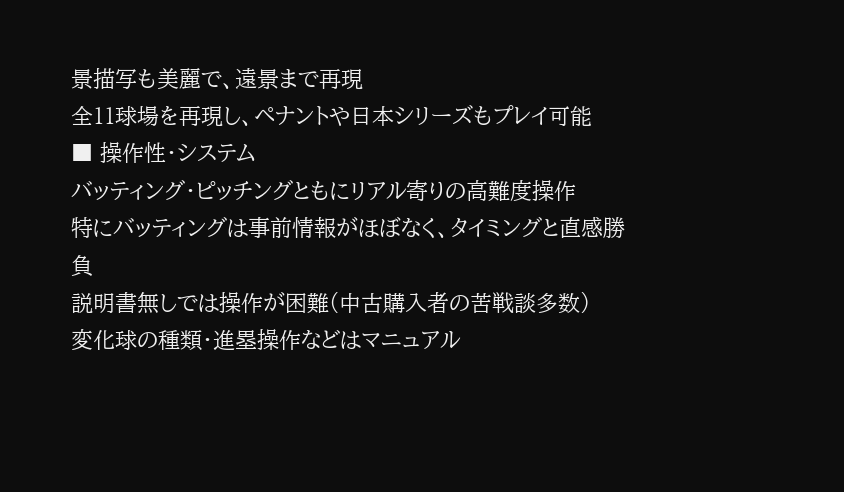景描写も美麗で、遠景まで再現
全11球場を再現し、ペナントや日本シリーズもプレイ可能
■ 操作性・システム
バッティング・ピッチングともにリアル寄りの高難度操作
特にバッティングは事前情報がほぼなく、タイミングと直感勝負
説明書無しでは操作が困難(中古購入者の苦戦談多数)
変化球の種類・進塁操作などはマニュアル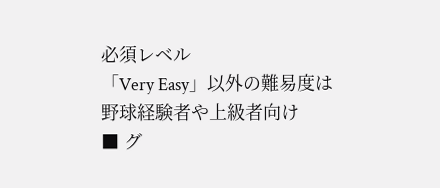必須レベル
「Very Easy」以外の難易度は野球経験者や上級者向け
■ グ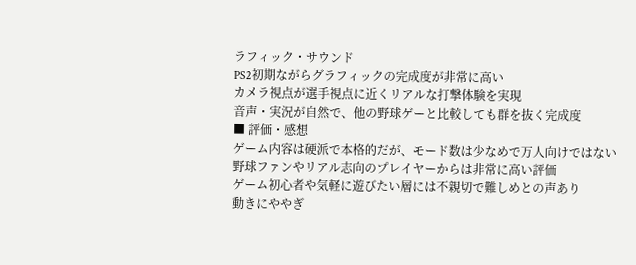ラフィック・サウンド
PS2初期ながらグラフィックの完成度が非常に高い
カメラ視点が選手視点に近くリアルな打撃体験を実現
音声・実況が自然で、他の野球ゲーと比較しても群を抜く完成度
■ 評価・感想
ゲーム内容は硬派で本格的だが、モード数は少なめで万人向けではない
野球ファンやリアル志向のプレイヤーからは非常に高い評価
ゲーム初心者や気軽に遊びたい層には不親切で難しめとの声あり
動きにややぎ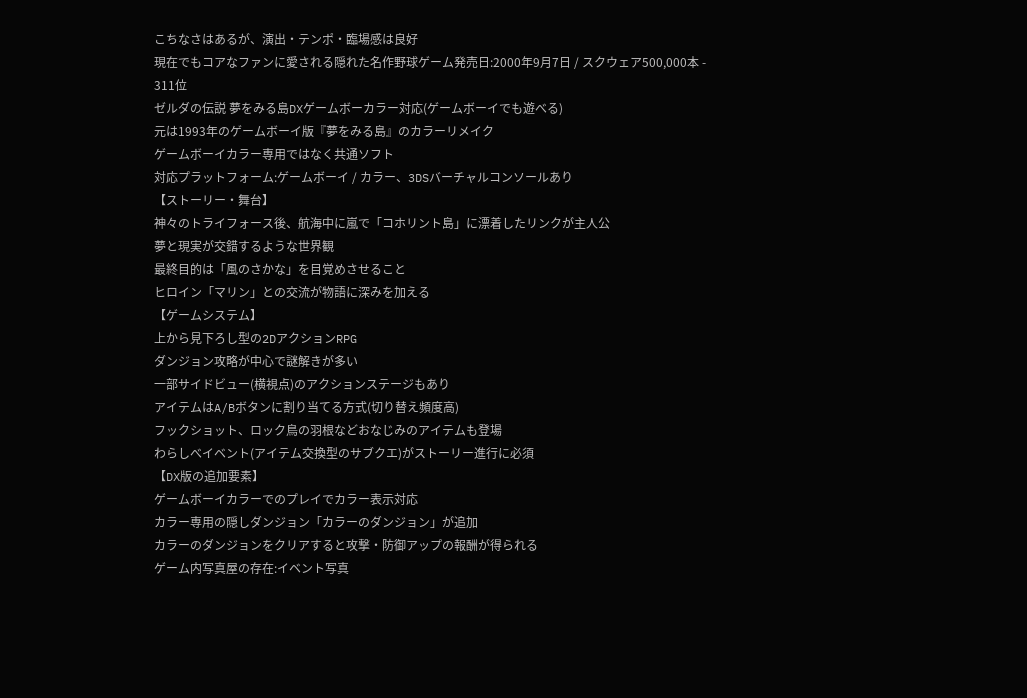こちなさはあるが、演出・テンポ・臨場感は良好
現在でもコアなファンに愛される隠れた名作野球ゲーム発売日:2000年9月7日 / スクウェア500,000本 -
311位
ゼルダの伝説 夢をみる島DXゲームボーカラー対応(ゲームボーイでも遊べる)
元は1993年のゲームボーイ版『夢をみる島』のカラーリメイク
ゲームボーイカラー専用ではなく共通ソフト
対応プラットフォーム:ゲームボーイ / カラー、3DSバーチャルコンソールあり
【ストーリー・舞台】
神々のトライフォース後、航海中に嵐で「コホリント島」に漂着したリンクが主人公
夢と現実が交錯するような世界観
最終目的は「風のさかな」を目覚めさせること
ヒロイン「マリン」との交流が物語に深みを加える
【ゲームシステム】
上から見下ろし型の2DアクションRPG
ダンジョン攻略が中心で謎解きが多い
一部サイドビュー(横視点)のアクションステージもあり
アイテムはA/Bボタンに割り当てる方式(切り替え頻度高)
フックショット、ロック鳥の羽根などおなじみのアイテムも登場
わらしべイベント(アイテム交換型のサブクエ)がストーリー進行に必須
【DX版の追加要素】
ゲームボーイカラーでのプレイでカラー表示対応
カラー専用の隠しダンジョン「カラーのダンジョン」が追加
カラーのダンジョンをクリアすると攻撃・防御アップの報酬が得られる
ゲーム内写真屋の存在:イベント写真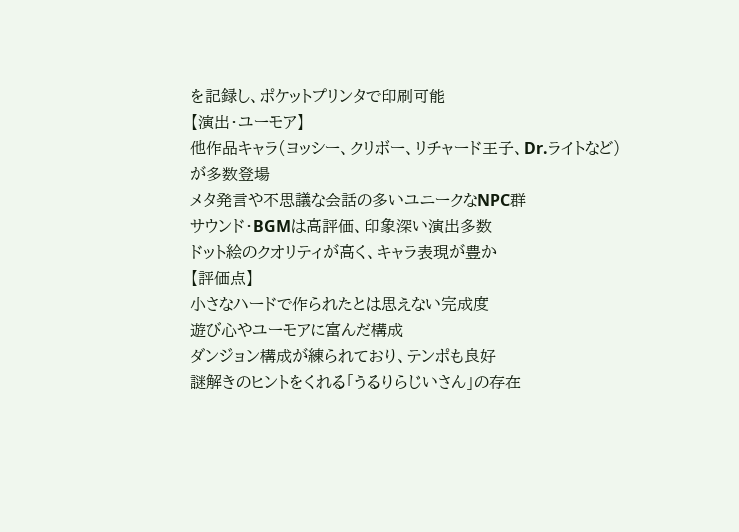を記録し、ポケットプリンタで印刷可能
【演出・ユーモア】
他作品キャラ(ヨッシー、クリボー、リチャード王子、Dr.ライトなど)が多数登場
メタ発言や不思議な会話の多いユニークなNPC群
サウンド・BGMは高評価、印象深い演出多数
ドット絵のクオリティが高く、キャラ表現が豊か
【評価点】
小さなハードで作られたとは思えない完成度
遊び心やユーモアに富んだ構成
ダンジョン構成が練られており、テンポも良好
謎解きのヒントをくれる「うるりらじいさん」の存在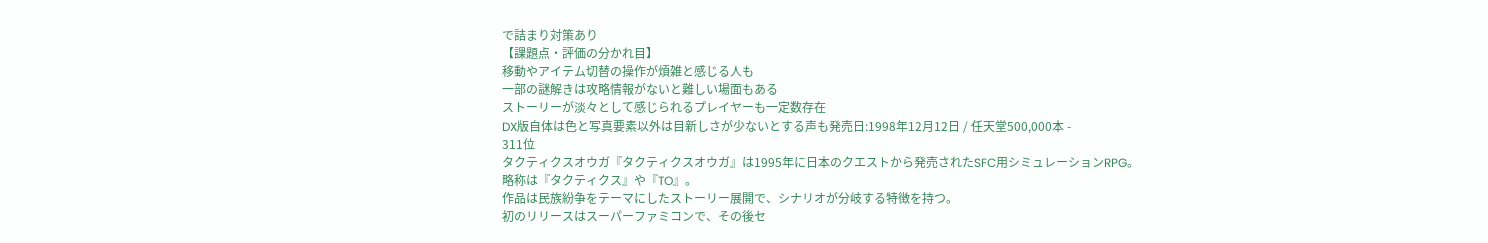で詰まり対策あり
【課題点・評価の分かれ目】
移動やアイテム切替の操作が煩雑と感じる人も
一部の謎解きは攻略情報がないと難しい場面もある
ストーリーが淡々として感じられるプレイヤーも一定数存在
DX版自体は色と写真要素以外は目新しさが少ないとする声も発売日:1998年12月12日 / 任天堂500,000本 -
311位
タクティクスオウガ『タクティクスオウガ』は1995年に日本のクエストから発売されたSFC用シミュレーションRPG。
略称は『タクティクス』や『TO』。
作品は民族紛争をテーマにしたストーリー展開で、シナリオが分岐する特徴を持つ。
初のリリースはスーパーファミコンで、その後セ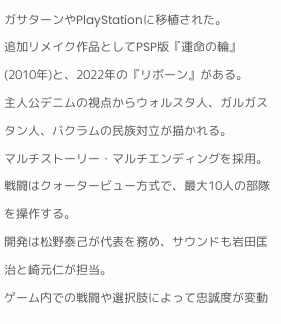ガサターンやPlayStationに移植された。
追加リメイク作品としてPSP版『運命の輪』(2010年)と、2022年の『リボーン』がある。
主人公デニムの視点からウォルスタ人、ガルガスタン人、バクラムの民族対立が描かれる。
マルチストーリー・マルチエンディングを採用。
戦闘はクォータービュー方式で、最大10人の部隊を操作する。
開発は松野泰己が代表を務め、サウンドも岩田匡治と崎元仁が担当。
ゲーム内での戦闘や選択肢によって忠誠度が変動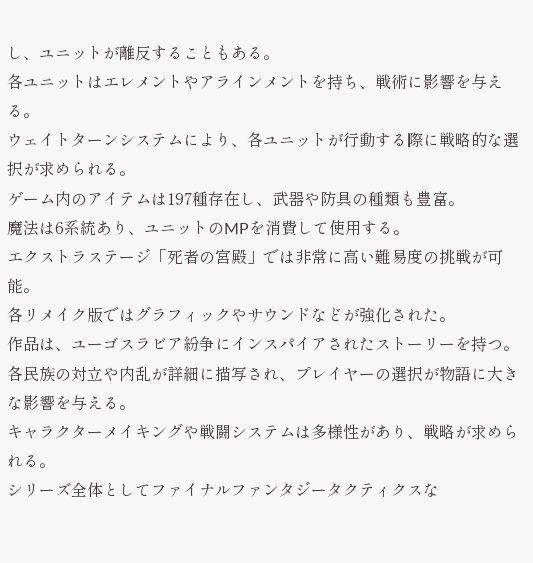し、ユニットが離反することもある。
各ユニットはエレメントやアラインメントを持ち、戦術に影響を与える。
ウェイトターンシステムにより、各ユニットが行動する際に戦略的な選択が求められる。
ゲーム内のアイテムは197種存在し、武器や防具の種類も豊富。
魔法は6系統あり、ユニットのMPを消費して使用する。
エクストラステージ「死者の宮殿」では非常に高い難易度の挑戦が可能。
各リメイク版ではグラフィックやサウンドなどが強化された。
作品は、ユーゴスラビア紛争にインスパイアされたストーリーを持つ。
各民族の対立や内乱が詳細に描写され、プレイヤーの選択が物語に大きな影響を与える。
キャラクターメイキングや戦闘システムは多様性があり、戦略が求められる。
シリーズ全体としてファイナルファンタジータクティクスな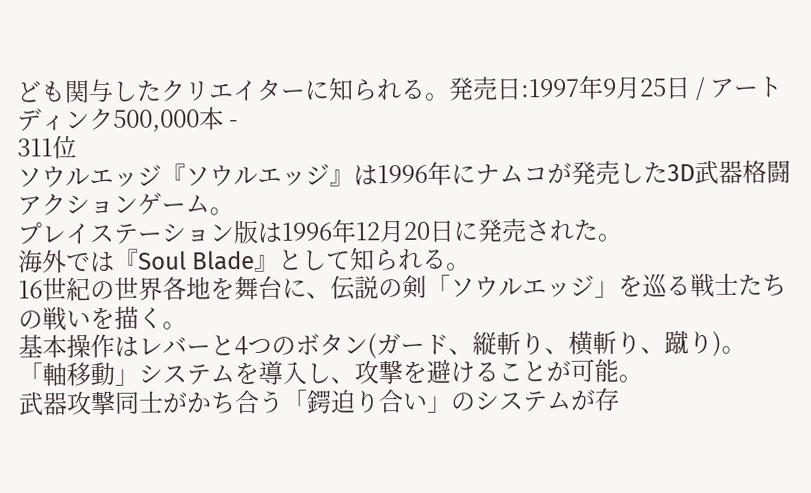ども関与したクリエイターに知られる。発売日:1997年9月25日 / アートディンク500,000本 -
311位
ソウルエッジ『ソウルエッジ』は1996年にナムコが発売した3D武器格闘アクションゲーム。
プレイステーション版は1996年12月20日に発売された。
海外では『Soul Blade』として知られる。
16世紀の世界各地を舞台に、伝説の剣「ソウルエッジ」を巡る戦士たちの戦いを描く。
基本操作はレバーと4つのボタン(ガード、縦斬り、横斬り、蹴り)。
「軸移動」システムを導入し、攻撃を避けることが可能。
武器攻撃同士がかち合う「鍔迫り合い」のシステムが存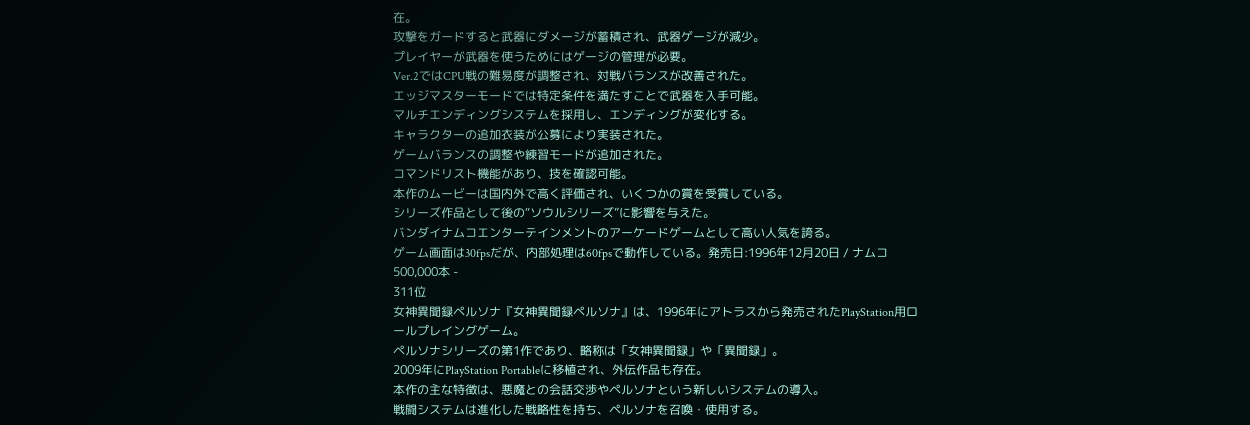在。
攻撃をガードすると武器にダメージが蓄積され、武器ゲージが減少。
プレイヤーが武器を使うためにはゲージの管理が必要。
Ver.2ではCPU戦の難易度が調整され、対戦バランスが改善された。
エッジマスターモードでは特定条件を満たすことで武器を入手可能。
マルチエンディングシステムを採用し、エンディングが変化する。
キャラクターの追加衣装が公募により実装された。
ゲームバランスの調整や練習モードが追加された。
コマンドリスト機能があり、技を確認可能。
本作のムービーは国内外で高く評価され、いくつかの賞を受賞している。
シリーズ作品として後の“ソウルシリーズ”に影響を与えた。
バンダイナムコエンターテインメントのアーケードゲームとして高い人気を誇る。
ゲーム画面は30fpsだが、内部処理は60fpsで動作している。発売日:1996年12月20日 / ナムコ500,000本 -
311位
女神異聞録ペルソナ『女神異聞録ペルソナ』は、1996年にアトラスから発売されたPlayStation用ロールプレイングゲーム。
ペルソナシリーズの第1作であり、略称は「女神異聞録」や「異聞録」。
2009年にPlayStation Portableに移植され、外伝作品も存在。
本作の主な特徴は、悪魔との会話交渉やペルソナという新しいシステムの導入。
戦闘システムは進化した戦略性を持ち、ペルソナを召喚・使用する。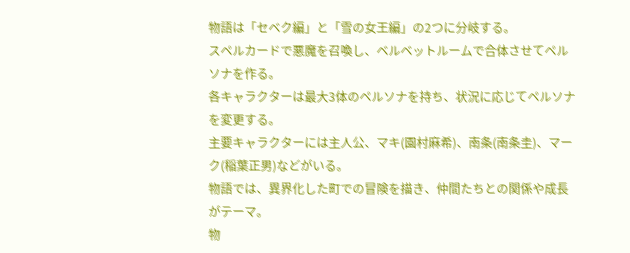物語は「セベク編」と「雪の女王編」の2つに分岐する。
スペルカードで悪魔を召喚し、ベルベットルームで合体させてペルソナを作る。
各キャラクターは最大3体のペルソナを持ち、状況に応じてペルソナを変更する。
主要キャラクターには主人公、マキ(園村麻希)、南条(南条圭)、マーク(稲葉正男)などがいる。
物語では、異界化した町での冒険を描き、仲間たちとの関係や成長がテーマ。
物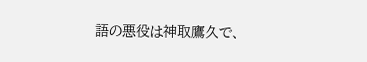語の悪役は神取鷹久で、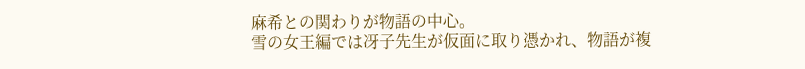麻希との関わりが物語の中心。
雪の女王編では冴子先生が仮面に取り憑かれ、物語が複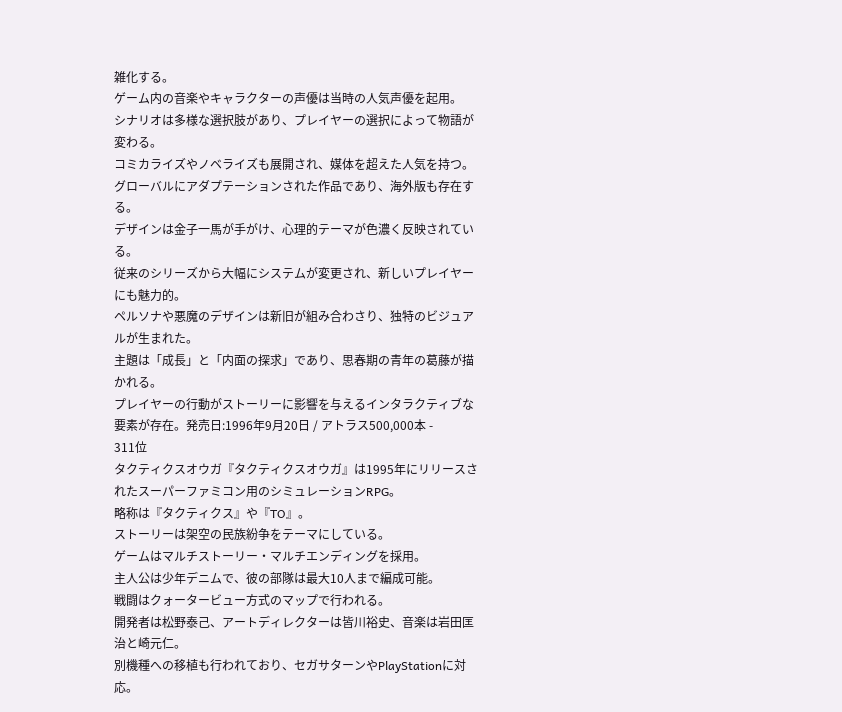雑化する。
ゲーム内の音楽やキャラクターの声優は当時の人気声優を起用。
シナリオは多様な選択肢があり、プレイヤーの選択によって物語が変わる。
コミカライズやノベライズも展開され、媒体を超えた人気を持つ。
グローバルにアダプテーションされた作品であり、海外版も存在する。
デザインは金子一馬が手がけ、心理的テーマが色濃く反映されている。
従来のシリーズから大幅にシステムが変更され、新しいプレイヤーにも魅力的。
ペルソナや悪魔のデザインは新旧が組み合わさり、独特のビジュアルが生まれた。
主題は「成長」と「内面の探求」であり、思春期の青年の葛藤が描かれる。
プレイヤーの行動がストーリーに影響を与えるインタラクティブな要素が存在。発売日:1996年9月20日 / アトラス500,000本 -
311位
タクティクスオウガ『タクティクスオウガ』は1995年にリリースされたスーパーファミコン用のシミュレーションRPG。
略称は『タクティクス』や『TO』。
ストーリーは架空の民族紛争をテーマにしている。
ゲームはマルチストーリー・マルチエンディングを採用。
主人公は少年デニムで、彼の部隊は最大10人まで編成可能。
戦闘はクォータービュー方式のマップで行われる。
開発者は松野泰己、アートディレクターは皆川裕史、音楽は岩田匡治と崎元仁。
別機種への移植も行われており、セガサターンやPlayStationに対応。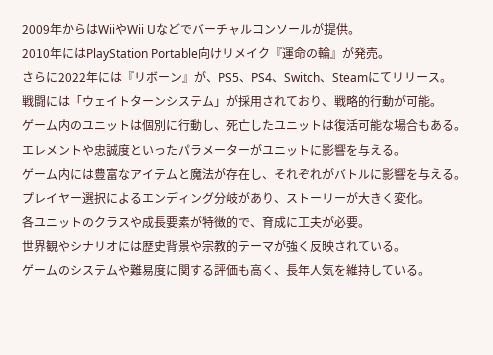2009年からはWiiやWii Uなどでバーチャルコンソールが提供。
2010年にはPlayStation Portable向けリメイク『運命の輪』が発売。
さらに2022年には『リボーン』が、PS5、PS4、Switch、Steamにてリリース。
戦闘には「ウェイトターンシステム」が採用されており、戦略的行動が可能。
ゲーム内のユニットは個別に行動し、死亡したユニットは復活可能な場合もある。
エレメントや忠誠度といったパラメーターがユニットに影響を与える。
ゲーム内には豊富なアイテムと魔法が存在し、それぞれがバトルに影響を与える。
プレイヤー選択によるエンディング分岐があり、ストーリーが大きく変化。
各ユニットのクラスや成長要素が特徴的で、育成に工夫が必要。
世界観やシナリオには歴史背景や宗教的テーマが強く反映されている。
ゲームのシステムや難易度に関する評価も高く、長年人気を維持している。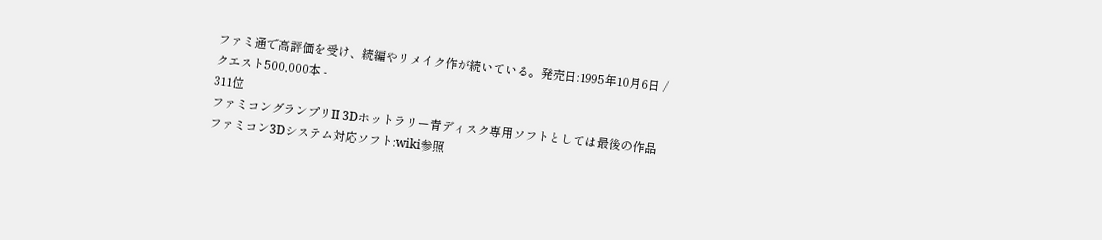ファミ通で高評価を受け、続編やリメイク作が続いている。発売日:1995年10月6日 / クエスト500,000本 -
311位
ファミコングランプリII 3Dホットラリー青ディスク専用ソフトとしては最後の作品ファミコン3Dシステム対応ソフト:wiki参照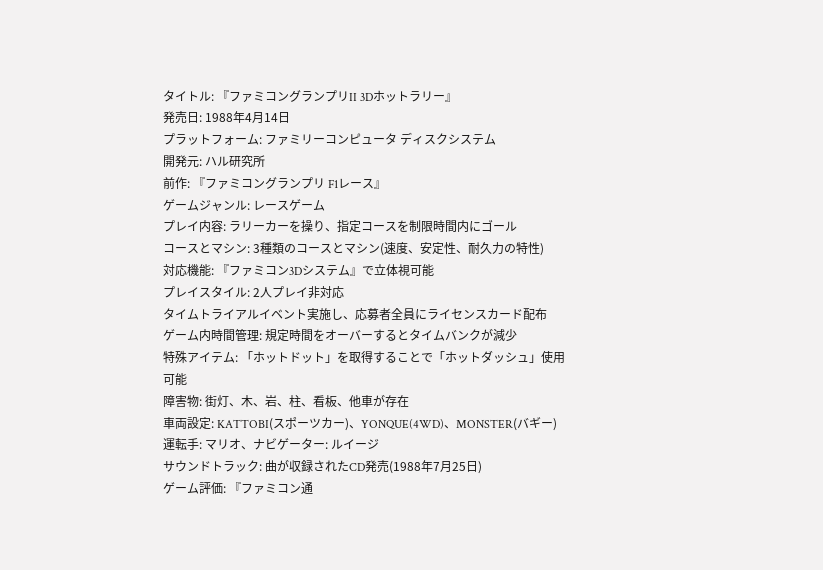タイトル: 『ファミコングランプリII 3Dホットラリー』
発売日: 1988年4月14日
プラットフォーム: ファミリーコンピュータ ディスクシステム
開発元: ハル研究所
前作: 『ファミコングランプリ F1レース』
ゲームジャンル: レースゲーム
プレイ内容: ラリーカーを操り、指定コースを制限時間内にゴール
コースとマシン: 3種類のコースとマシン(速度、安定性、耐久力の特性)
対応機能: 『ファミコン3Dシステム』で立体視可能
プレイスタイル: 2人プレイ非対応
タイムトライアルイベント実施し、応募者全員にライセンスカード配布
ゲーム内時間管理: 規定時間をオーバーするとタイムバンクが減少
特殊アイテム: 「ホットドット」を取得することで「ホットダッシュ」使用可能
障害物: 街灯、木、岩、柱、看板、他車が存在
車両設定: KATTOBI(スポーツカー)、YONQUE(4WD)、MONSTER(バギー)
運転手: マリオ、ナビゲーター: ルイージ
サウンドトラック: 曲が収録されたCD発売(1988年7月25日)
ゲーム評価: 『ファミコン通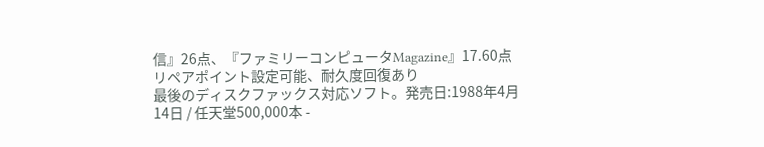信』26点、『ファミリーコンピュータMagazine』17.60点
リペアポイント設定可能、耐久度回復あり
最後のディスクファックス対応ソフト。発売日:1988年4月14日 / 任天堂500,000本 -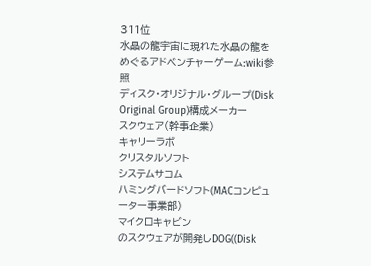311位
水晶の龍宇宙に現れた水晶の龍をめぐるアドベンチャーゲーム:wiki参照
ディスク・オリジナル・グループ(Disk Original Group)構成メーカー
スクウェア(幹事企業)
キャリーラボ
クリスタルソフト
システムサコム
ハミングバードソフト(MACコンピューター事業部)
マイクロキャビン
のスクウェアが開発しDOG((Disk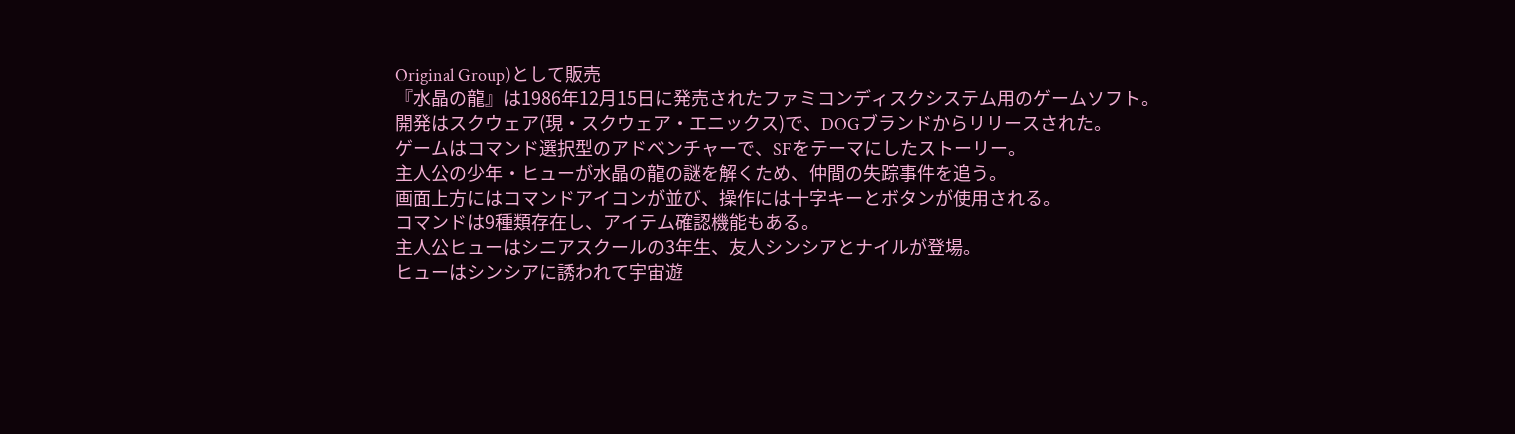Original Group)として販売
『水晶の龍』は1986年12月15日に発売されたファミコンディスクシステム用のゲームソフト。
開発はスクウェア(現・スクウェア・エニックス)で、DOGブランドからリリースされた。
ゲームはコマンド選択型のアドベンチャーで、SFをテーマにしたストーリー。
主人公の少年・ヒューが水晶の龍の謎を解くため、仲間の失踪事件を追う。
画面上方にはコマンドアイコンが並び、操作には十字キーとボタンが使用される。
コマンドは9種類存在し、アイテム確認機能もある。
主人公ヒューはシニアスクールの3年生、友人シンシアとナイルが登場。
ヒューはシンシアに誘われて宇宙遊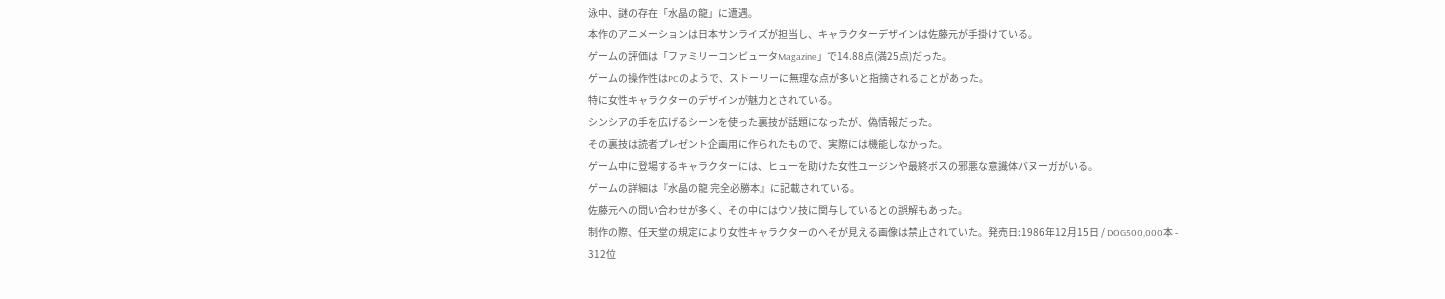泳中、謎の存在「水晶の龍」に遭遇。
本作のアニメーションは日本サンライズが担当し、キャラクターデザインは佐藤元が手掛けている。
ゲームの評価は「ファミリーコンピュータMagazine」で14.88点(満25点)だった。
ゲームの操作性はPCのようで、ストーリーに無理な点が多いと指摘されることがあった。
特に女性キャラクターのデザインが魅力とされている。
シンシアの手を広げるシーンを使った裏技が話題になったが、偽情報だった。
その裏技は読者プレゼント企画用に作られたもので、実際には機能しなかった。
ゲーム中に登場するキャラクターには、ヒューを助けた女性ユージンや最終ボスの邪悪な意識体バヌーガがいる。
ゲームの詳細は『水晶の龍 完全必勝本』に記載されている。
佐藤元への問い合わせが多く、その中にはウソ技に関与しているとの誤解もあった。
制作の際、任天堂の規定により女性キャラクターのへそが見える画像は禁止されていた。発売日:1986年12月15日 / DOG500,000本 -
312位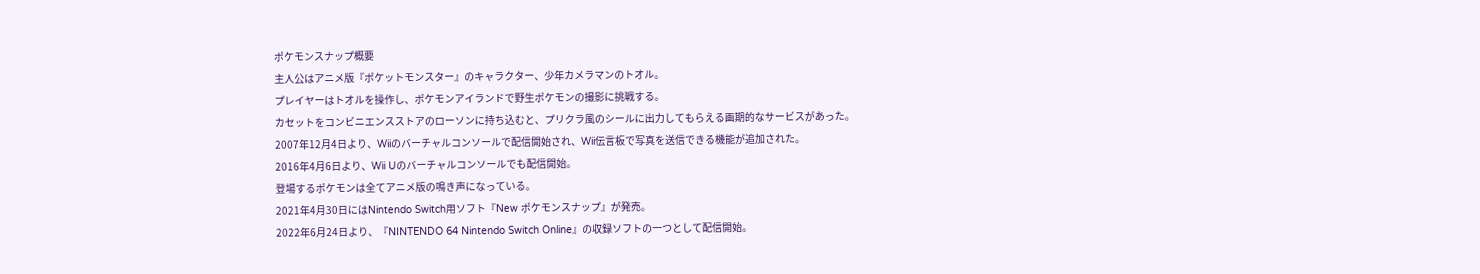ポケモンスナップ概要
主人公はアニメ版『ポケットモンスター』のキャラクター、少年カメラマンのトオル。
プレイヤーはトオルを操作し、ポケモンアイランドで野生ポケモンの撮影に挑戦する。
カセットをコンビニエンスストアのローソンに持ち込むと、プリクラ風のシールに出力してもらえる画期的なサービスがあった。
2007年12月4日より、Wiiのバーチャルコンソールで配信開始され、Wii伝言板で写真を送信できる機能が追加された。
2016年4月6日より、Wii Uのバーチャルコンソールでも配信開始。
登場するポケモンは全てアニメ版の鳴き声になっている。
2021年4月30日にはNintendo Switch用ソフト『New ポケモンスナップ』が発売。
2022年6月24日より、『NINTENDO 64 Nintendo Switch Online』の収録ソフトの一つとして配信開始。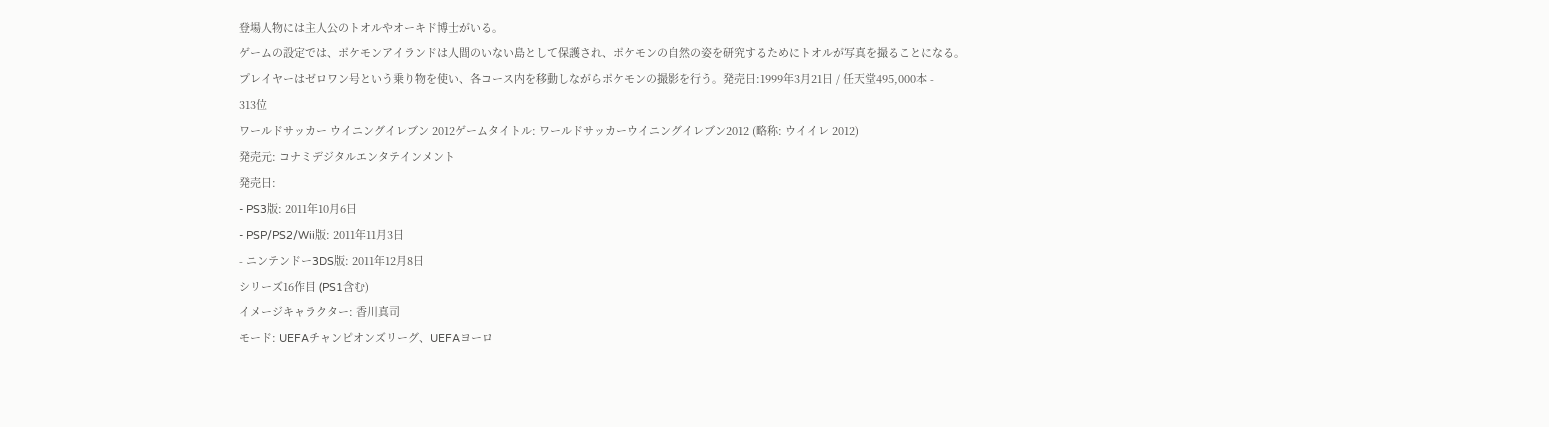登場人物には主人公のトオルやオーキド博士がいる。
ゲームの設定では、ポケモンアイランドは人間のいない島として保護され、ポケモンの自然の姿を研究するためにトオルが写真を撮ることになる。
プレイヤーはゼロワン号という乗り物を使い、各コース内を移動しながらポケモンの撮影を行う。発売日:1999年3月21日 / 任天堂495,000本 -
313位
ワールドサッカー ウイニングイレブン 2012ゲームタイトル: ワールドサッカーウイニングイレブン2012 (略称: ウイイレ 2012)
発売元: コナミデジタルエンタテインメント
発売日:
- PS3版: 2011年10月6日
- PSP/PS2/Wii版: 2011年11月3日
- ニンテンドー3DS版: 2011年12月8日
シリーズ16作目 (PS1含む)
イメージキャラクター: 香川真司
モード: UEFAチャンピオンズリーグ、UEFAヨーロ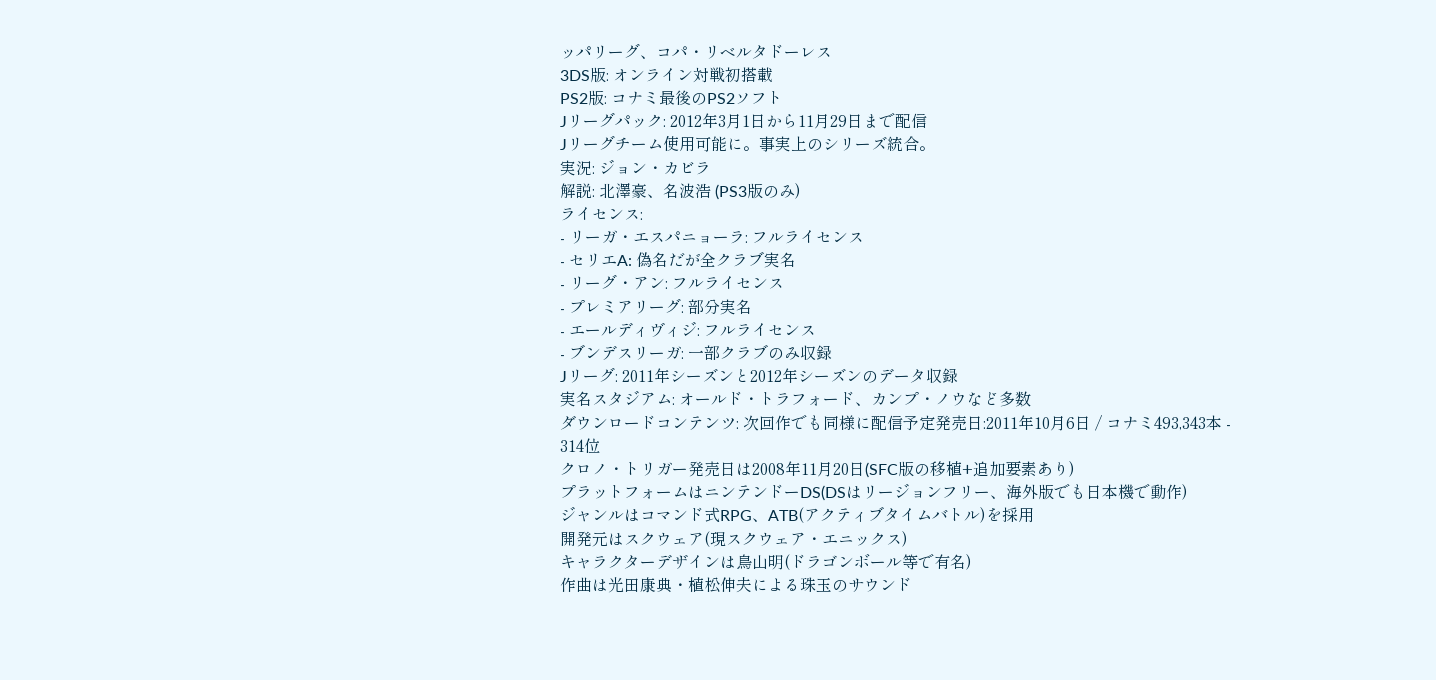ッパリーグ、コパ・リベルタドーレス
3DS版: オンライン対戦初搭載
PS2版: コナミ最後のPS2ソフト
Jリーグパック: 2012年3月1日から11月29日まで配信
Jリーグチーム使用可能に。事実上のシリーズ統合。
実況: ジョン・カビラ
解説: 北澤豪、名波浩 (PS3版のみ)
ライセンス:
- リーガ・エスパニョーラ: フルライセンス
- セリエA: 偽名だが全クラブ実名
- リーグ・アン: フルライセンス
- プレミアリーグ: 部分実名
- エールディヴィジ: フルライセンス
- ブンデスリーガ: 一部クラブのみ収録
Jリーグ: 2011年シーズンと2012年シーズンのデータ収録
実名スタジアム: オールド・トラフォード、カンプ・ノウなど多数
ダウンロードコンテンツ: 次回作でも同様に配信予定発売日:2011年10月6日 / コナミ493,343本 -
314位
クロノ・トリガー発売日は2008年11月20日(SFC版の移植+追加要素あり)
プラットフォームはニンテンドーDS(DSはリージョンフリー、海外版でも日本機で動作)
ジャンルはコマンド式RPG、ATB(アクティブタイムバトル)を採用
開発元はスクウェア(現スクウェア・エニックス)
キャラクターデザインは鳥山明(ドラゴンボール等で有名)
作曲は光田康典・植松伸夫による珠玉のサウンド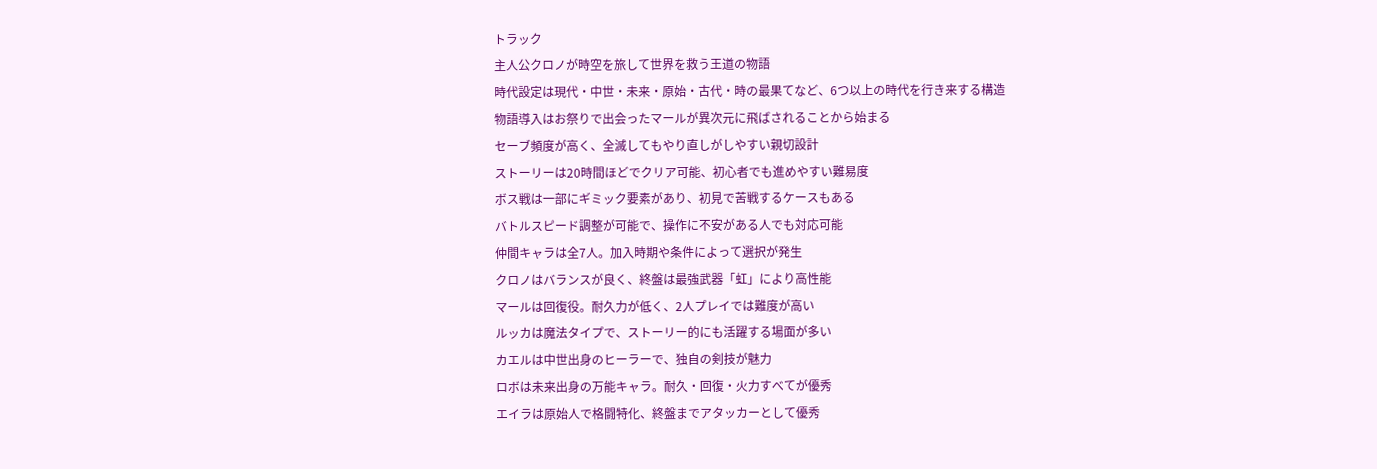トラック
主人公クロノが時空を旅して世界を救う王道の物語
時代設定は現代・中世・未来・原始・古代・時の最果てなど、6つ以上の時代を行き来する構造
物語導入はお祭りで出会ったマールが異次元に飛ばされることから始まる
セーブ頻度が高く、全滅してもやり直しがしやすい親切設計
ストーリーは20時間ほどでクリア可能、初心者でも進めやすい難易度
ボス戦は一部にギミック要素があり、初見で苦戦するケースもある
バトルスピード調整が可能で、操作に不安がある人でも対応可能
仲間キャラは全7人。加入時期や条件によって選択が発生
クロノはバランスが良く、終盤は最強武器「虹」により高性能
マールは回復役。耐久力が低く、2人プレイでは難度が高い
ルッカは魔法タイプで、ストーリー的にも活躍する場面が多い
カエルは中世出身のヒーラーで、独自の剣技が魅力
ロボは未来出身の万能キャラ。耐久・回復・火力すべてが優秀
エイラは原始人で格闘特化、終盤までアタッカーとして優秀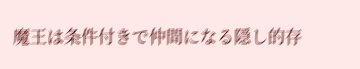魔王は条件付きで仲間になる隠し的存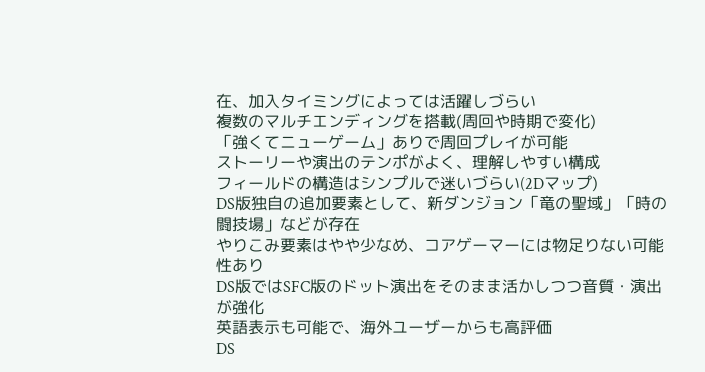在、加入タイミングによっては活躍しづらい
複数のマルチエンディングを搭載(周回や時期で変化)
「強くてニューゲーム」ありで周回プレイが可能
ストーリーや演出のテンポがよく、理解しやすい構成
フィールドの構造はシンプルで迷いづらい(2Dマップ)
DS版独自の追加要素として、新ダンジョン「竜の聖域」「時の闘技場」などが存在
やりこみ要素はやや少なめ、コアゲーマーには物足りない可能性あり
DS版ではSFC版のドット演出をそのまま活かしつつ音質・演出が強化
英語表示も可能で、海外ユーザーからも高評価
DS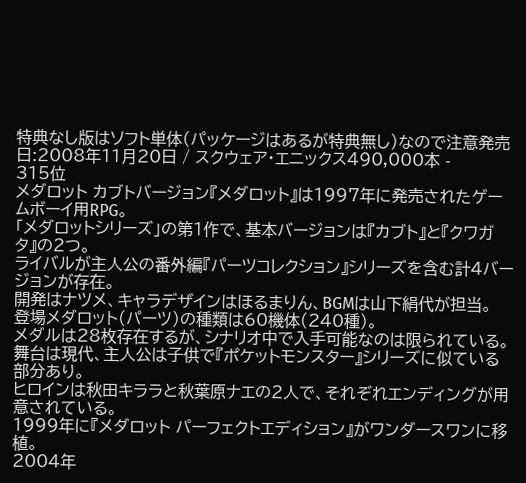特典なし版はソフト単体(パッケージはあるが特典無し)なので注意発売日:2008年11月20日 / スクウェア・エニックス490,000本 -
315位
メダロット カブトバージョン『メダロット』は1997年に発売されたゲームボーイ用RPG。
「メダロットシリーズ」の第1作で、基本バージョンは『カブト』と『クワガタ』の2つ。
ライバルが主人公の番外編『パーツコレクション』シリーズを含む計4バージョンが存在。
開発はナツメ、キャラデザインはほるまりん、BGMは山下絹代が担当。
登場メダロット(パーツ)の種類は60機体(240種)。
メダルは28枚存在するが、シナリオ中で入手可能なのは限られている。
舞台は現代、主人公は子供で『ポケットモンスター』シリーズに似ている部分あり。
ヒロインは秋田キララと秋葉原ナエの2人で、それぞれエンディングが用意されている。
1999年に『メダロット パーフェクトエディション』がワンダースワンに移植。
2004年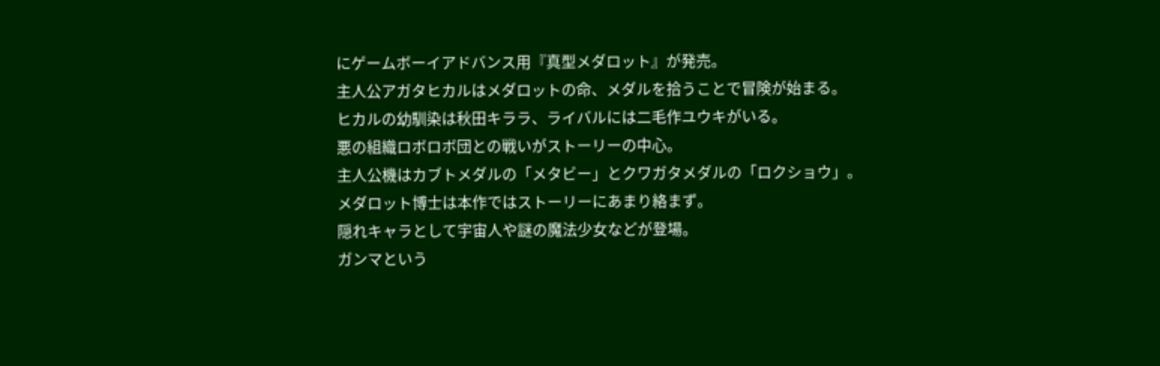にゲームボーイアドバンス用『真型メダロット』が発売。
主人公アガタヒカルはメダロットの命、メダルを拾うことで冒険が始まる。
ヒカルの幼馴染は秋田キララ、ライバルには二毛作ユウキがいる。
悪の組織ロボロボ団との戦いがストーリーの中心。
主人公機はカブトメダルの「メタビー」とクワガタメダルの「ロクショウ」。
メダロット博士は本作ではストーリーにあまり絡まず。
隠れキャラとして宇宙人や謎の魔法少女などが登場。
ガンマという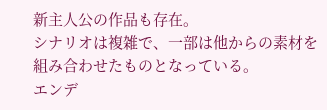新主人公の作品も存在。
シナリオは複雑で、一部は他からの素材を組み合わせたものとなっている。
エンデ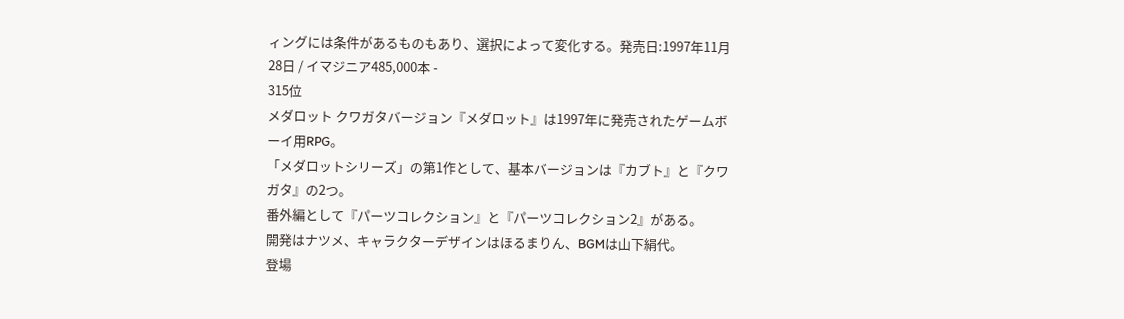ィングには条件があるものもあり、選択によって変化する。発売日:1997年11月28日 / イマジニア485,000本 -
315位
メダロット クワガタバージョン『メダロット』は1997年に発売されたゲームボーイ用RPG。
「メダロットシリーズ」の第1作として、基本バージョンは『カブト』と『クワガタ』の2つ。
番外編として『パーツコレクション』と『パーツコレクション2』がある。
開発はナツメ、キャラクターデザインはほるまりん、BGMは山下絹代。
登場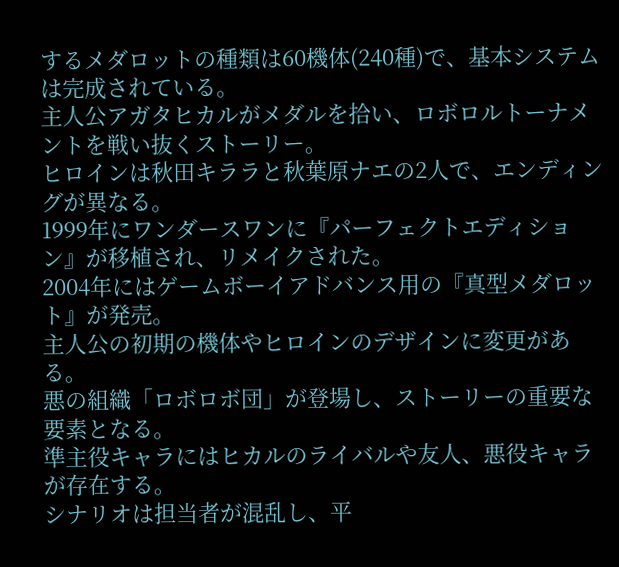するメダロットの種類は60機体(240種)で、基本システムは完成されている。
主人公アガタヒカルがメダルを拾い、ロボロルトーナメントを戦い抜くストーリー。
ヒロインは秋田キララと秋葉原ナエの2人で、エンディングが異なる。
1999年にワンダースワンに『パーフェクトエディション』が移植され、リメイクされた。
2004年にはゲームボーイアドバンス用の『真型メダロット』が発売。
主人公の初期の機体やヒロインのデザインに変更がある。
悪の組織「ロボロボ団」が登場し、ストーリーの重要な要素となる。
準主役キャラにはヒカルのライバルや友人、悪役キャラが存在する。
シナリオは担当者が混乱し、平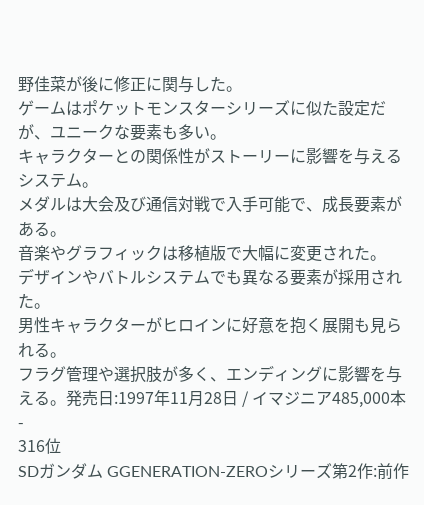野佳菜が後に修正に関与した。
ゲームはポケットモンスターシリーズに似た設定だが、ユニークな要素も多い。
キャラクターとの関係性がストーリーに影響を与えるシステム。
メダルは大会及び通信対戦で入手可能で、成長要素がある。
音楽やグラフィックは移植版で大幅に変更された。
デザインやバトルシステムでも異なる要素が採用された。
男性キャラクターがヒロインに好意を抱く展開も見られる。
フラグ管理や選択肢が多く、エンディングに影響を与える。発売日:1997年11月28日 / イマジニア485,000本 -
316位
SDガンダム GGENERATION-ZEROシリーズ第2作:前作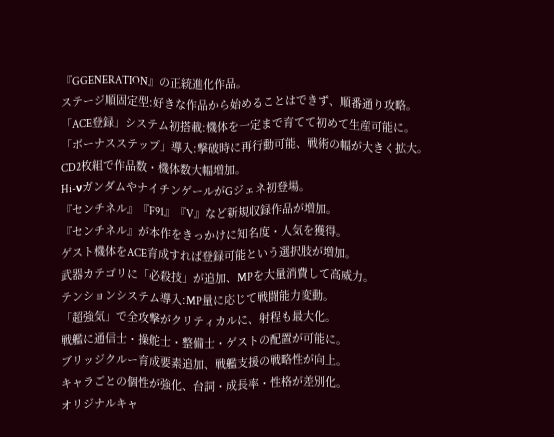『GGENERATION』の正統進化作品。
ステージ順固定型:好きな作品から始めることはできず、順番通り攻略。
「ACE登録」システム初搭載:機体を一定まで育てて初めて生産可能に。
「ボーナスステップ」導入:撃破時に再行動可能、戦術の幅が大きく拡大。
CD2枚組で作品数・機体数大幅増加。
Hi-νガンダムやナイチンゲールがGジェネ初登場。
『センチネル』『F91』『V』など新規収録作品が増加。
『センチネル』が本作をきっかけに知名度・人気を獲得。
ゲスト機体をACE育成すれば登録可能という選択肢が増加。
武器カテゴリに「必殺技」が追加、MPを大量消費して高威力。
テンションシステム導入:MP量に応じて戦闘能力変動。
「超強気」で全攻撃がクリティカルに、射程も最大化。
戦艦に通信士・操舵士・整備士・ゲストの配置が可能に。
ブリッジクルー育成要素追加、戦艦支援の戦略性が向上。
キャラごとの個性が強化、台詞・成長率・性格が差別化。
オリジナルキャ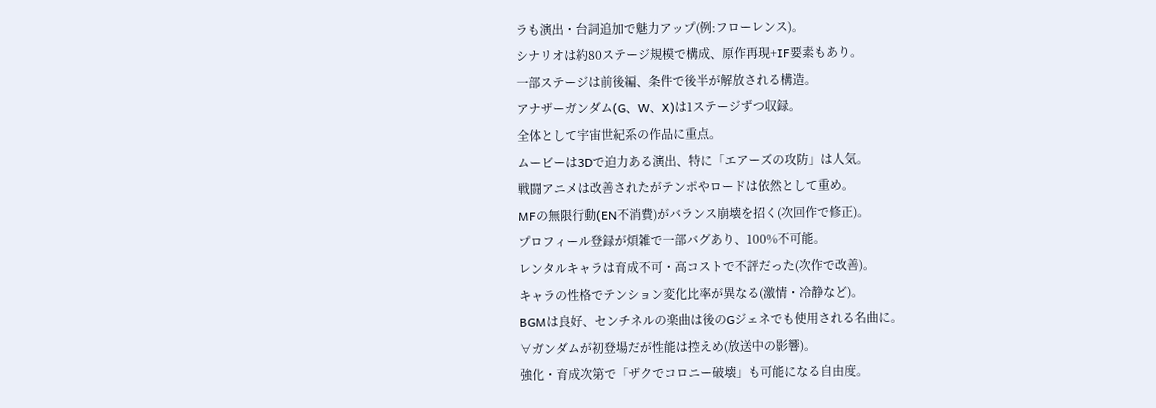ラも演出・台詞追加で魅力アップ(例:フローレンス)。
シナリオは約80ステージ規模で構成、原作再現+IF要素もあり。
一部ステージは前後編、条件で後半が解放される構造。
アナザーガンダム(G、W、X)は1ステージずつ収録。
全体として宇宙世紀系の作品に重点。
ムービーは3Dで迫力ある演出、特に「エアーズの攻防」は人気。
戦闘アニメは改善されたがテンポやロードは依然として重め。
MFの無限行動(EN不消費)がバランス崩壊を招く(次回作で修正)。
プロフィール登録が煩雑で一部バグあり、100%不可能。
レンタルキャラは育成不可・高コストで不評だった(次作で改善)。
キャラの性格でテンション変化比率が異なる(激情・冷静など)。
BGMは良好、センチネルの楽曲は後のGジェネでも使用される名曲に。
∀ガンダムが初登場だが性能は控えめ(放送中の影響)。
強化・育成次第で「ザクでコロニー破壊」も可能になる自由度。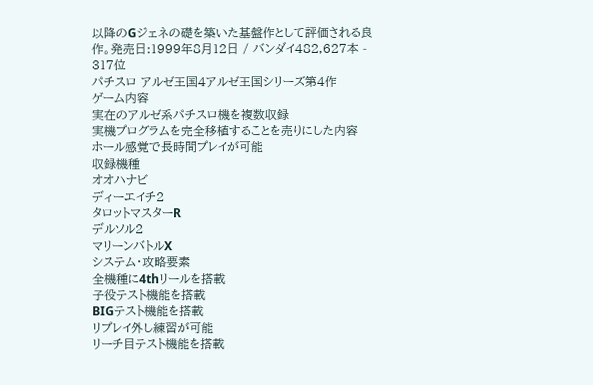以降のGジェネの礎を築いた基盤作として評価される良作。発売日:1999年8月12日 / バンダイ482,627本 -
317位
パチスロ アルゼ王国4アルゼ王国シリーズ第4作
ゲーム内容
実在のアルゼ系パチスロ機を複数収録
実機プログラムを完全移植することを売りにした内容
ホール感覚で長時間プレイが可能
収録機種
オオハナビ
ディーエイチ2
タロットマスターR
デルソル2
マリーンバトルX
システム・攻略要素
全機種に4thリールを搭載
子役テスト機能を搭載
BIGテスト機能を搭載
リプレイ外し練習が可能
リーチ目テスト機能を搭載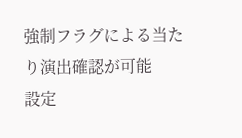強制フラグによる当たり演出確認が可能
設定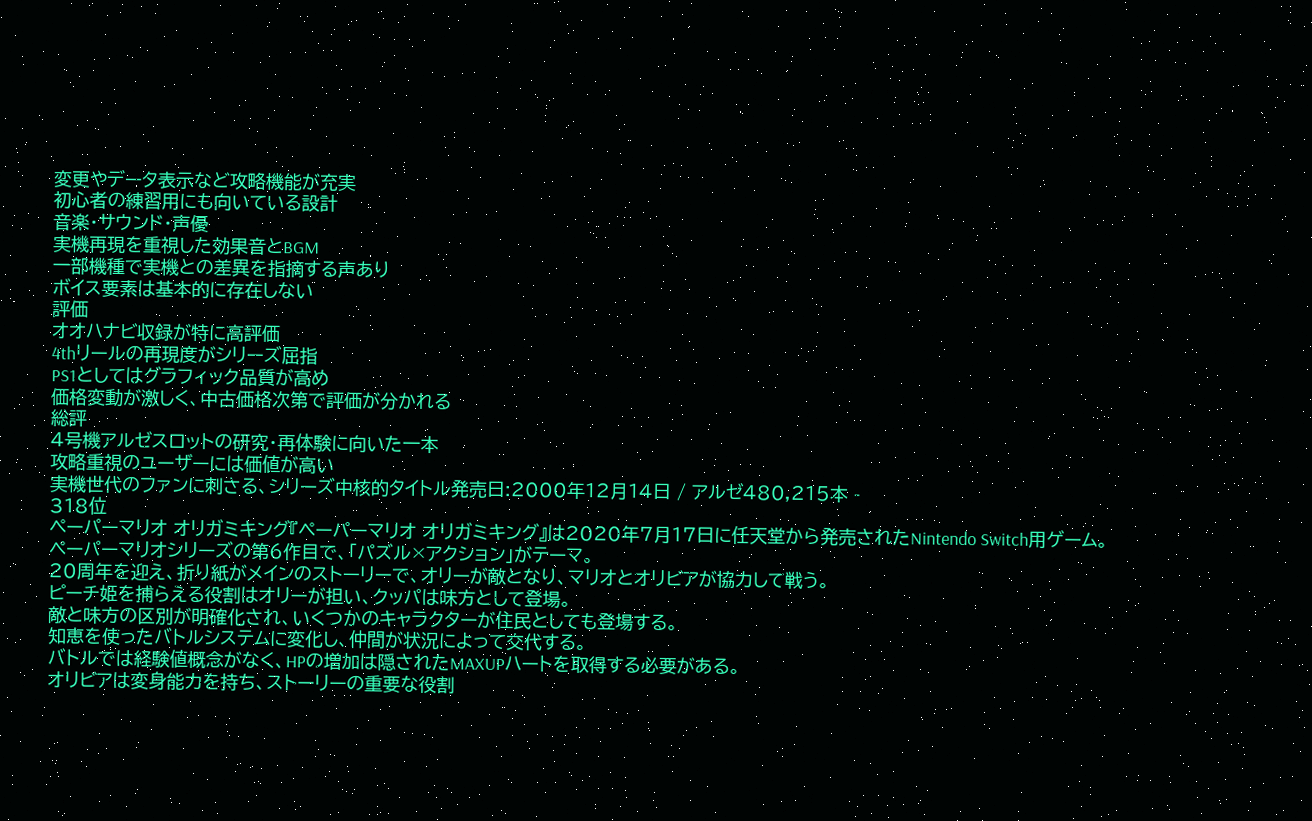変更やデータ表示など攻略機能が充実
初心者の練習用にも向いている設計
音楽・サウンド・声優
実機再現を重視した効果音とBGM
一部機種で実機との差異を指摘する声あり
ボイス要素は基本的に存在しない
評価
オオハナビ収録が特に高評価
4thリールの再現度がシリーズ屈指
PS1としてはグラフィック品質が高め
価格変動が激しく、中古価格次第で評価が分かれる
総評
4号機アルゼスロットの研究・再体験に向いた一本
攻略重視のユーザーには価値が高い
実機世代のファンに刺さる、シリーズ中核的タイトル発売日:2000年12月14日 / アルゼ480,215本 -
318位
ペーパーマリオ オリガミキング『ペーパーマリオ オリガミキング』は2020年7月17日に任天堂から発売されたNintendo Switch用ゲーム。
ペーパーマリオシリーズの第6作目で、「パズル×アクション」がテーマ。
20周年を迎え、折り紙がメインのストーリーで、オリーが敵となり、マリオとオリビアが協力して戦う。
ピーチ姫を捕らえる役割はオリーが担い、クッパは味方として登場。
敵と味方の区別が明確化され、いくつかのキャラクターが住民としても登場する。
知恵を使ったバトルシステムに変化し、仲間が状況によって交代する。
バトルでは経験値概念がなく、HPの増加は隠されたMAXUPハートを取得する必要がある。
オリビアは変身能力を持ち、ストーリーの重要な役割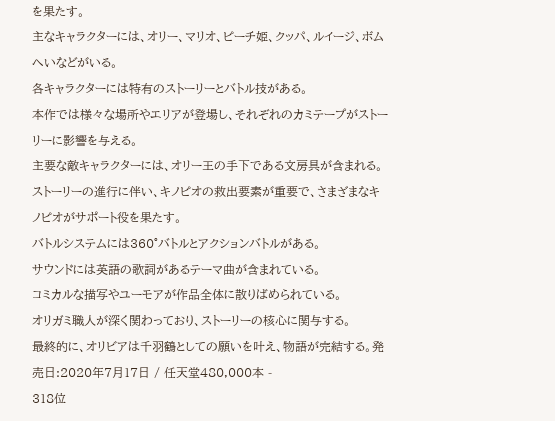を果たす。
主なキャラクターには、オリー、マリオ、ピーチ姫、クッパ、ルイージ、ボムへいなどがいる。
各キャラクターには特有のストーリーとバトル技がある。
本作では様々な場所やエリアが登場し、それぞれのカミテープがストーリーに影響を与える。
主要な敵キャラクターには、オリー王の手下である文房具が含まれる。
ストーリーの進行に伴い、キノピオの救出要素が重要で、さまざまなキノピオがサポート役を果たす。
バトルシステムには360°バトルとアクションバトルがある。
サウンドには英語の歌詞があるテーマ曲が含まれている。
コミカルな描写やユーモアが作品全体に散りばめられている。
オリガミ職人が深く関わっており、ストーリーの核心に関与する。
最終的に、オリビアは千羽鶴としての願いを叶え、物語が完結する。発売日:2020年7月17日 / 任天堂480,000本 -
318位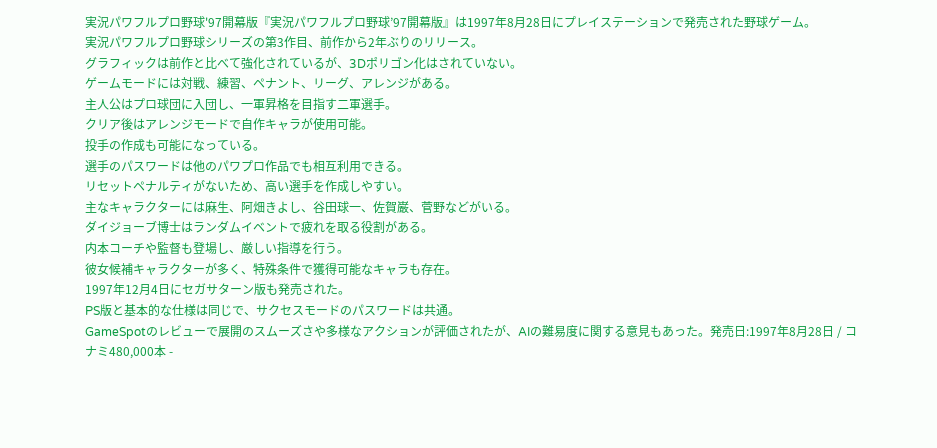実況パワフルプロ野球'97開幕版『実況パワフルプロ野球’97開幕版』は1997年8月28日にプレイステーションで発売された野球ゲーム。
実況パワフルプロ野球シリーズの第3作目、前作から2年ぶりのリリース。
グラフィックは前作と比べて強化されているが、3Dポリゴン化はされていない。
ゲームモードには対戦、練習、ペナント、リーグ、アレンジがある。
主人公はプロ球団に入団し、一軍昇格を目指す二軍選手。
クリア後はアレンジモードで自作キャラが使用可能。
投手の作成も可能になっている。
選手のパスワードは他のパワプロ作品でも相互利用できる。
リセットペナルティがないため、高い選手を作成しやすい。
主なキャラクターには麻生、阿畑きよし、谷田球一、佐賀巌、菅野などがいる。
ダイジョーブ博士はランダムイベントで疲れを取る役割がある。
内本コーチや監督も登場し、厳しい指導を行う。
彼女候補キャラクターが多く、特殊条件で獲得可能なキャラも存在。
1997年12月4日にセガサターン版も発売された。
PS版と基本的な仕様は同じで、サクセスモードのパスワードは共通。
GameSpotのレビューで展開のスムーズさや多様なアクションが評価されたが、AIの難易度に関する意見もあった。発売日:1997年8月28日 / コナミ480,000本 -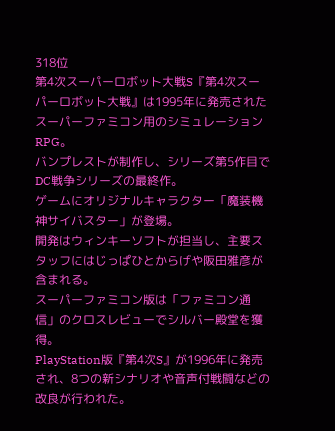318位
第4次スーパーロボット大戦S『第4次スーパーロボット大戦』は1995年に発売されたスーパーファミコン用のシミュレーションRPG。
バンプレストが制作し、シリーズ第5作目でDC戦争シリーズの最終作。
ゲームにオリジナルキャラクター「魔装機神サイバスター」が登場。
開発はウィンキーソフトが担当し、主要スタッフにはじっぱひとからげや阪田雅彦が含まれる。
スーパーファミコン版は「ファミコン通信」のクロスレビューでシルバー殿堂を獲得。
PlayStation版『第4次S』が1996年に発売され、8つの新シナリオや音声付戦闘などの改良が行われた。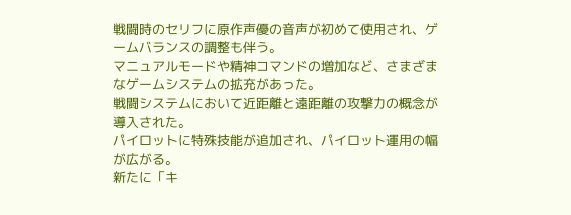戦闘時のセリフに原作声優の音声が初めて使用され、ゲームバランスの調整も伴う。
マニュアルモードや精神コマンドの増加など、さまざまなゲームシステムの拡充があった。
戦闘システムにおいて近距離と遠距離の攻撃力の概念が導入された。
パイロットに特殊技能が追加され、パイロット運用の幅が広がる。
新たに「キ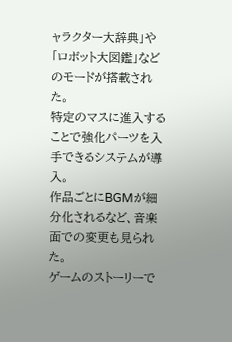ャラクター大辞典」や「ロボット大図鑑」などのモードが搭載された。
特定のマスに進入することで強化パーツを入手できるシステムが導入。
作品ごとにBGMが細分化されるなど、音楽面での変更も見られた。
ゲームのストーリーで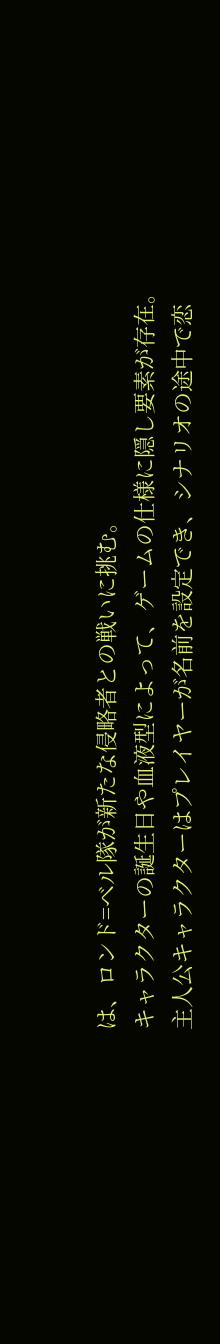は、ロンド=ベル隊が新たな侵略者との戦いに挑む。
キャラクターの誕生日や血液型によって、ゲームの仕様に隠し要素が存在。
主人公キャラクターはプレイヤーが名前を設定でき、シナリオの途中で恋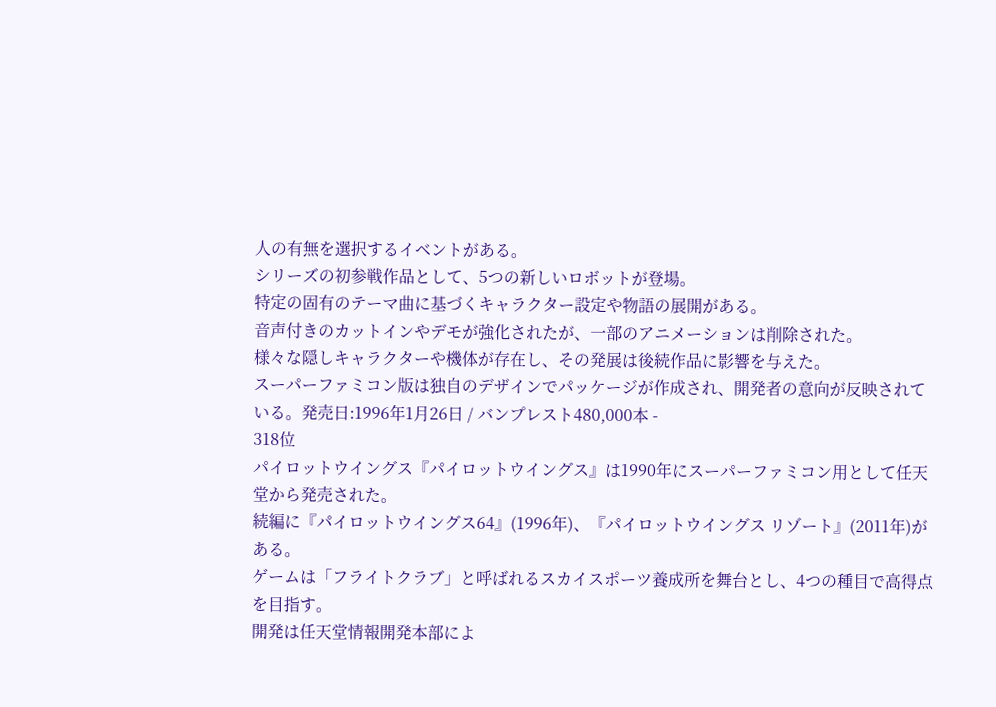人の有無を選択するイベントがある。
シリーズの初参戦作品として、5つの新しいロボットが登場。
特定の固有のテーマ曲に基づくキャラクター設定や物語の展開がある。
音声付きのカットインやデモが強化されたが、一部のアニメーションは削除された。
様々な隠しキャラクターや機体が存在し、その発展は後続作品に影響を与えた。
スーパーファミコン版は独自のデザインでパッケージが作成され、開発者の意向が反映されている。発売日:1996年1月26日 / バンプレスト480,000本 -
318位
パイロットウイングス『パイロットウイングス』は1990年にスーパーファミコン用として任天堂から発売された。
続編に『パイロットウイングス64』(1996年)、『パイロットウイングス リゾート』(2011年)がある。
ゲームは「フライトクラブ」と呼ばれるスカイスポーツ養成所を舞台とし、4つの種目で高得点を目指す。
開発は任天堂情報開発本部によ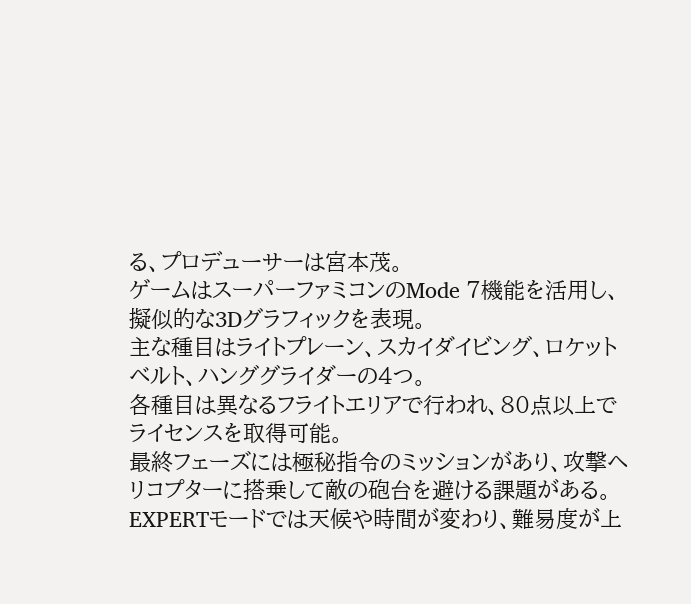る、プロデューサーは宮本茂。
ゲームはスーパーファミコンのMode 7機能を活用し、擬似的な3Dグラフィックを表現。
主な種目はライトプレーン、スカイダイビング、ロケットベルト、ハンググライダーの4つ。
各種目は異なるフライトエリアで行われ、80点以上でライセンスを取得可能。
最終フェーズには極秘指令のミッションがあり、攻撃ヘリコプターに搭乗して敵の砲台を避ける課題がある。
EXPERTモードでは天候や時間が変わり、難易度が上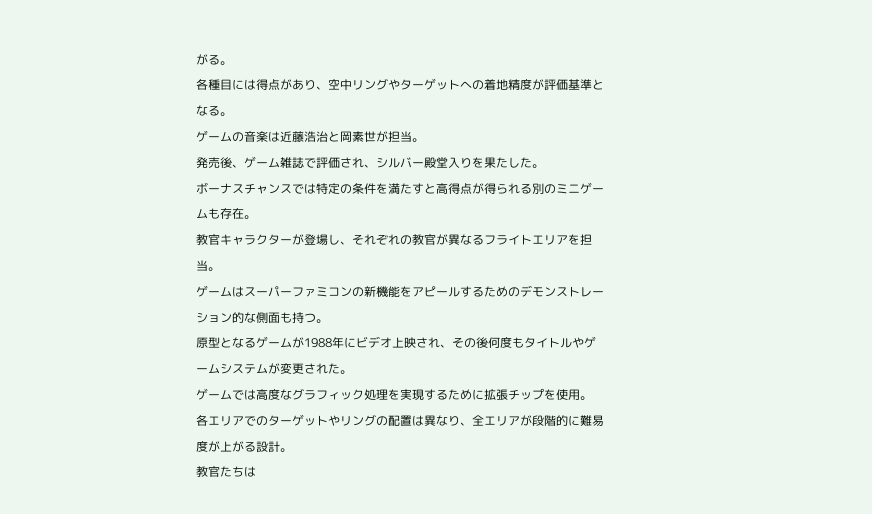がる。
各種目には得点があり、空中リングやターゲットへの着地精度が評価基準となる。
ゲームの音楽は近藤浩治と岡素世が担当。
発売後、ゲーム雑誌で評価され、シルバー殿堂入りを果たした。
ボーナスチャンスでは特定の条件を満たすと高得点が得られる別のミニゲームも存在。
教官キャラクターが登場し、それぞれの教官が異なるフライトエリアを担当。
ゲームはスーパーファミコンの新機能をアピールするためのデモンストレーション的な側面も持つ。
原型となるゲームが1988年にビデオ上映され、その後何度もタイトルやゲームシステムが変更された。
ゲームでは高度なグラフィック処理を実現するために拡張チップを使用。
各エリアでのターゲットやリングの配置は異なり、全エリアが段階的に難易度が上がる設計。
教官たちは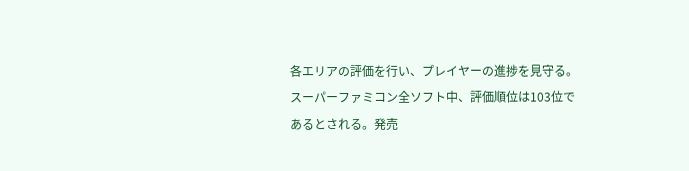各エリアの評価を行い、プレイヤーの進捗を見守る。
スーパーファミコン全ソフト中、評価順位は103位であるとされる。発売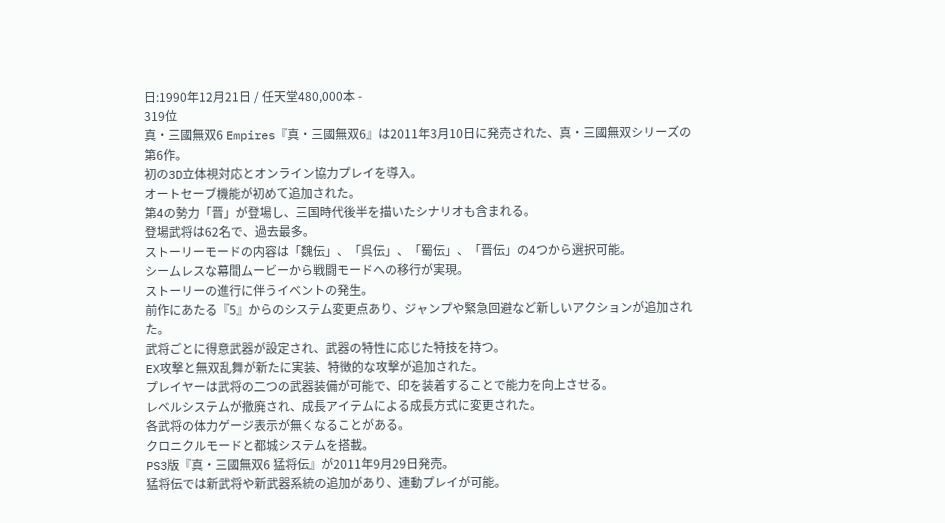日:1990年12月21日 / 任天堂480,000本 -
319位
真・三國無双6 Empires『真・三國無双6』は2011年3月10日に発売された、真・三國無双シリーズの第6作。
初の3D立体視対応とオンライン協力プレイを導入。
オートセーブ機能が初めて追加された。
第4の勢力「晋」が登場し、三国時代後半を描いたシナリオも含まれる。
登場武将は62名で、過去最多。
ストーリーモードの内容は「魏伝」、「呉伝」、「蜀伝」、「晋伝」の4つから選択可能。
シームレスな幕間ムービーから戦闘モードへの移行が実現。
ストーリーの進行に伴うイベントの発生。
前作にあたる『5』からのシステム変更点あり、ジャンプや緊急回避など新しいアクションが追加された。
武将ごとに得意武器が設定され、武器の特性に応じた特技を持つ。
EX攻撃と無双乱舞が新たに実装、特徴的な攻撃が追加された。
プレイヤーは武将の二つの武器装備が可能で、印を装着することで能力を向上させる。
レベルシステムが撤廃され、成長アイテムによる成長方式に変更された。
各武将の体力ゲージ表示が無くなることがある。
クロニクルモードと都城システムを搭載。
PS3版『真・三國無双6 猛将伝』が2011年9月29日発売。
猛将伝では新武将や新武器系統の追加があり、連動プレイが可能。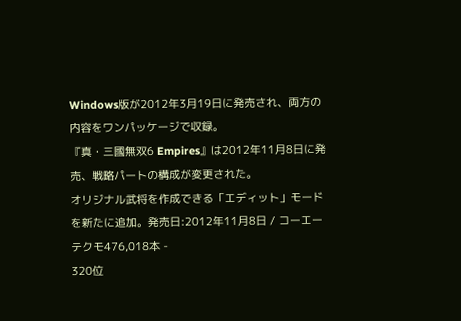Windows版が2012年3月19日に発売され、両方の内容をワンパッケージで収録。
『真・三國無双6 Empires』は2012年11月8日に発売、戦略パートの構成が変更された。
オリジナル武将を作成できる「エディット」モードを新たに追加。発売日:2012年11月8日 / コーエーテクモ476,018本 -
320位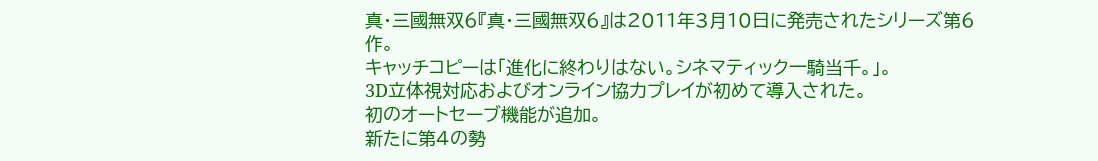真・三國無双6『真・三國無双6』は2011年3月10日に発売されたシリーズ第6作。
キャッチコピーは「進化に終わりはない。シネマティック一騎当千。」。
3D立体視対応およびオンライン協力プレイが初めて導入された。
初のオートセーブ機能が追加。
新たに第4の勢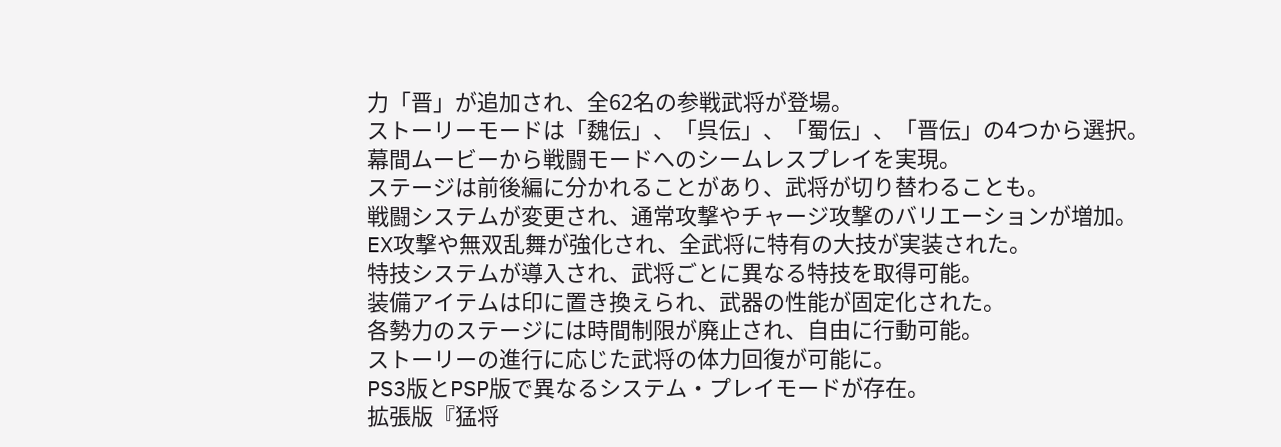力「晋」が追加され、全62名の参戦武将が登場。
ストーリーモードは「魏伝」、「呉伝」、「蜀伝」、「晋伝」の4つから選択。
幕間ムービーから戦闘モードへのシームレスプレイを実現。
ステージは前後編に分かれることがあり、武将が切り替わることも。
戦闘システムが変更され、通常攻撃やチャージ攻撃のバリエーションが増加。
EX攻撃や無双乱舞が強化され、全武将に特有の大技が実装された。
特技システムが導入され、武将ごとに異なる特技を取得可能。
装備アイテムは印に置き換えられ、武器の性能が固定化された。
各勢力のステージには時間制限が廃止され、自由に行動可能。
ストーリーの進行に応じた武将の体力回復が可能に。
PS3版とPSP版で異なるシステム・プレイモードが存在。
拡張版『猛将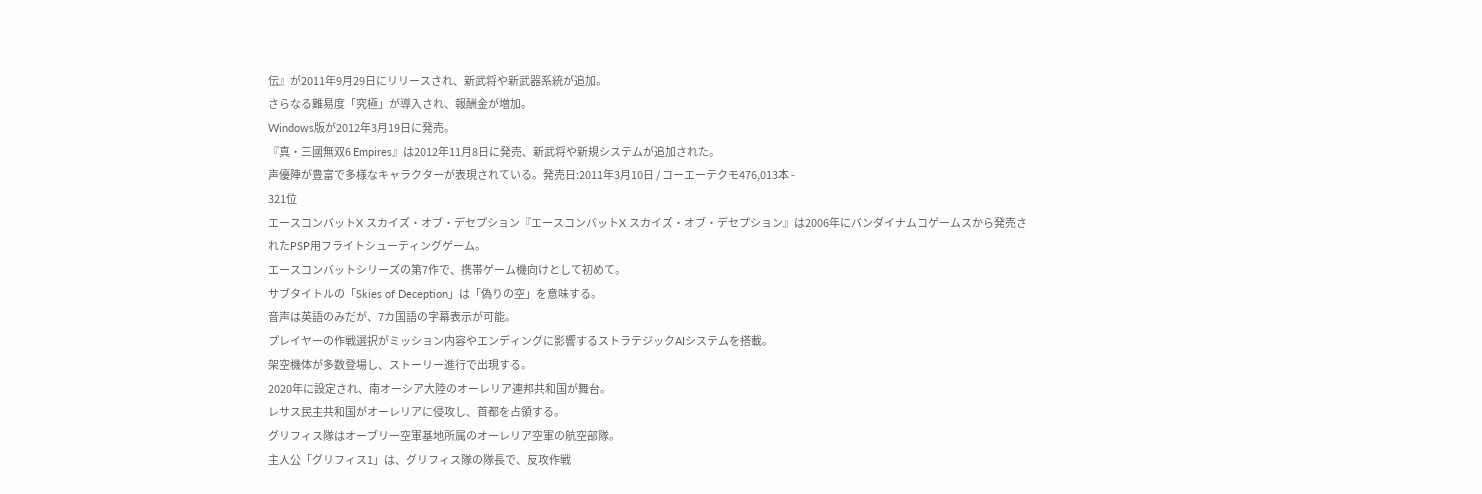伝』が2011年9月29日にリリースされ、新武将や新武器系統が追加。
さらなる難易度「究極」が導入され、報酬金が増加。
Windows版が2012年3月19日に発売。
『真・三國無双6 Empires』は2012年11月8日に発売、新武将や新規システムが追加された。
声優陣が豊富で多様なキャラクターが表現されている。発売日:2011年3月10日 / コーエーテクモ476,013本 -
321位
エースコンバットX スカイズ・オブ・デセプション『エースコンバットX スカイズ・オブ・デセプション』は2006年にバンダイナムコゲームスから発売されたPSP用フライトシューティングゲーム。
エースコンバットシリーズの第7作で、携帯ゲーム機向けとして初めて。
サブタイトルの「Skies of Deception」は「偽りの空」を意味する。
音声は英語のみだが、7カ国語の字幕表示が可能。
プレイヤーの作戦選択がミッション内容やエンディングに影響するストラテジックAIシステムを搭載。
架空機体が多数登場し、ストーリー進行で出現する。
2020年に設定され、南オーシア大陸のオーレリア連邦共和国が舞台。
レサス民主共和国がオーレリアに侵攻し、首都を占領する。
グリフィス隊はオーブリー空軍基地所属のオーレリア空軍の航空部隊。
主人公「グリフィス1」は、グリフィス隊の隊長で、反攻作戦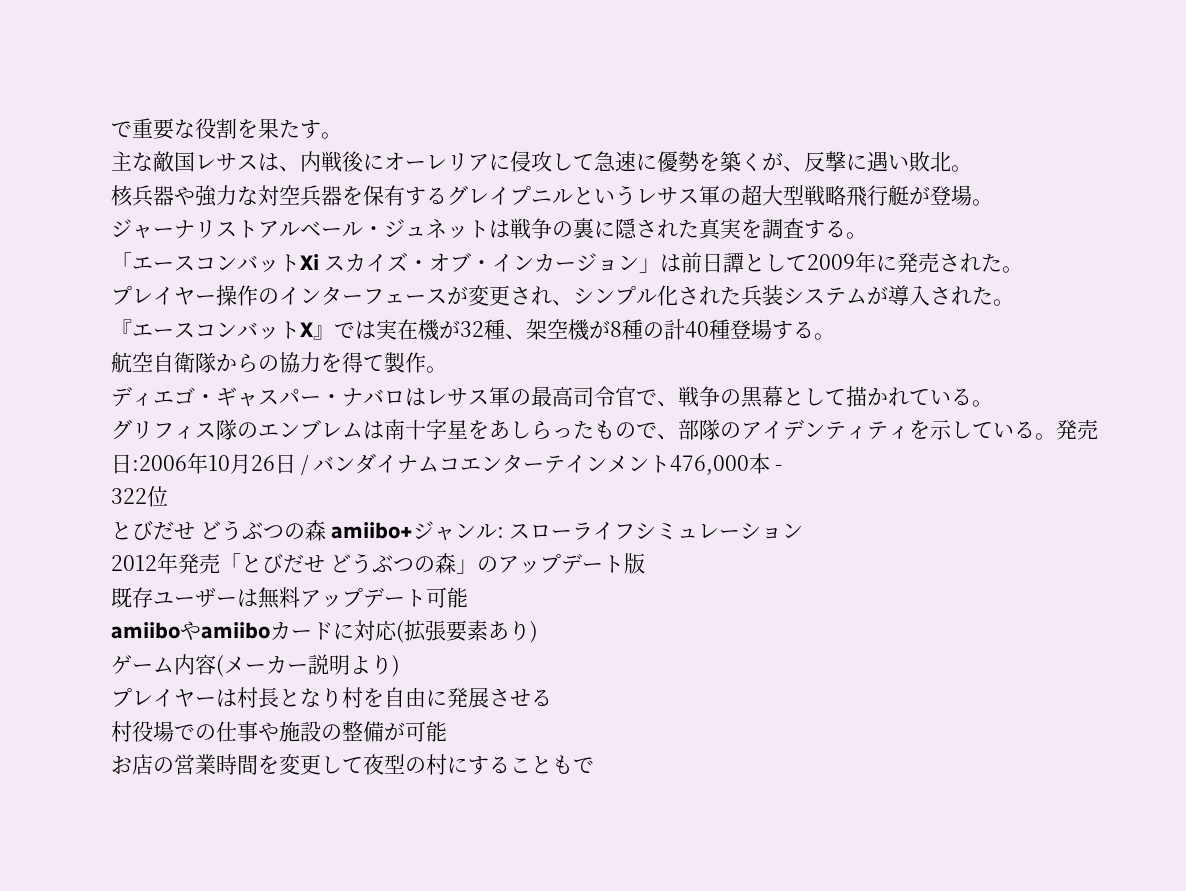で重要な役割を果たす。
主な敵国レサスは、内戦後にオーレリアに侵攻して急速に優勢を築くが、反撃に遇い敗北。
核兵器や強力な対空兵器を保有するグレイプニルというレサス軍の超大型戦略飛行艇が登場。
ジャーナリストアルベール・ジュネットは戦争の裏に隠された真実を調査する。
「エースコンバットXi スカイズ・オブ・インカージョン」は前日譚として2009年に発売された。
プレイヤー操作のインターフェースが変更され、シンプル化された兵装システムが導入された。
『エースコンバットX』では実在機が32種、架空機が8種の計40種登場する。
航空自衛隊からの協力を得て製作。
ディエゴ・ギャスパー・ナバロはレサス軍の最高司令官で、戦争の黒幕として描かれている。
グリフィス隊のエンブレムは南十字星をあしらったもので、部隊のアイデンティティを示している。発売日:2006年10月26日 / バンダイナムコエンターテインメント476,000本 -
322位
とびだせ どうぶつの森 amiibo+ジャンル: スローライフシミュレーション
2012年発売「とびだせ どうぶつの森」のアップデート版
既存ユーザーは無料アップデート可能
amiiboやamiiboカードに対応(拡張要素あり)
ゲーム内容(メーカー説明より)
プレイヤーは村長となり村を自由に発展させる
村役場での仕事や施設の整備が可能
お店の営業時間を変更して夜型の村にすることもで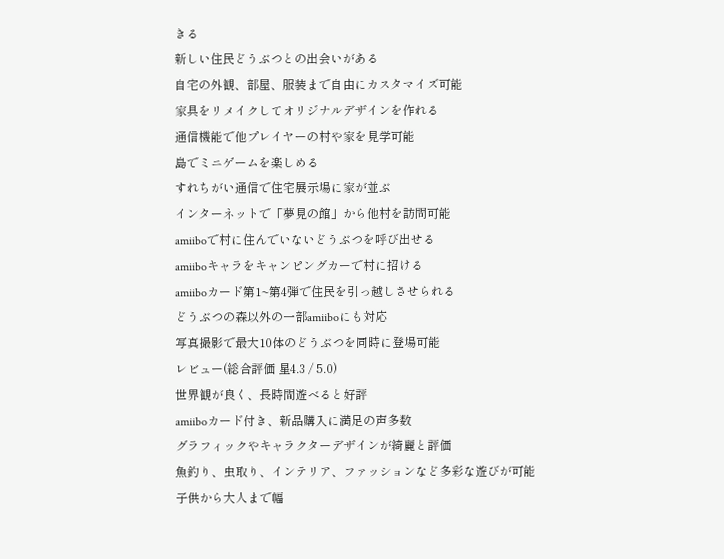きる
新しい住民どうぶつとの出会いがある
自宅の外観、部屋、服装まで自由にカスタマイズ可能
家具をリメイクしてオリジナルデザインを作れる
通信機能で他プレイヤーの村や家を見学可能
島でミニゲームを楽しめる
すれちがい通信で住宅展示場に家が並ぶ
インターネットで「夢見の館」から他村を訪問可能
amiiboで村に住んでいないどうぶつを呼び出せる
amiiboキャラをキャンピングカーで村に招ける
amiiboカード第1~第4弾で住民を引っ越しさせられる
どうぶつの森以外の一部amiiboにも対応
写真撮影で最大10体のどうぶつを同時に登場可能
レビュー(総合評価 星4.3 / 5.0)
世界観が良く、長時間遊べると好評
amiiboカード付き、新品購入に満足の声多数
グラフィックやキャラクターデザインが綺麗と評価
魚釣り、虫取り、インテリア、ファッションなど多彩な遊びが可能
子供から大人まで幅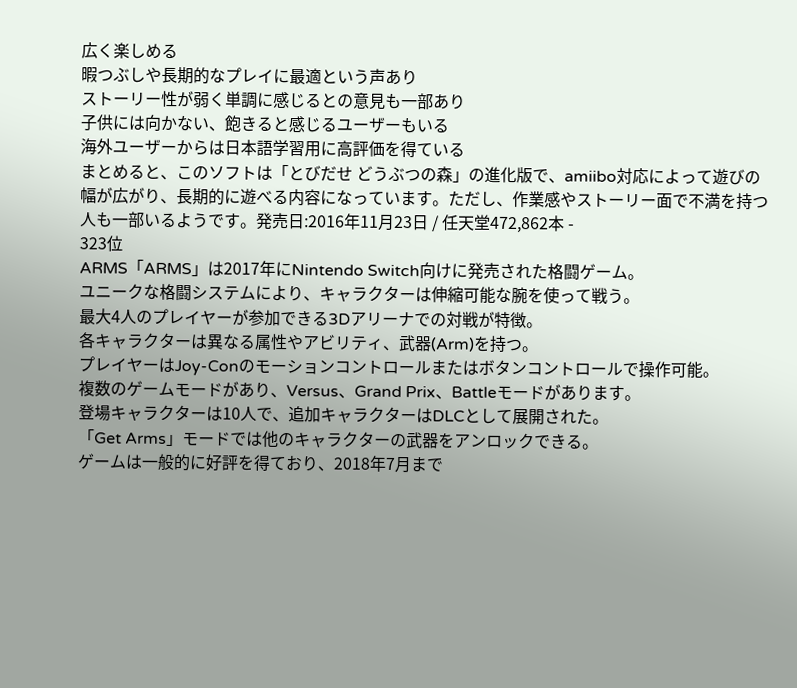広く楽しめる
暇つぶしや長期的なプレイに最適という声あり
ストーリー性が弱く単調に感じるとの意見も一部あり
子供には向かない、飽きると感じるユーザーもいる
海外ユーザーからは日本語学習用に高評価を得ている
まとめると、このソフトは「とびだせ どうぶつの森」の進化版で、amiibo対応によって遊びの幅が広がり、長期的に遊べる内容になっています。ただし、作業感やストーリー面で不満を持つ人も一部いるようです。発売日:2016年11月23日 / 任天堂472,862本 -
323位
ARMS「ARMS」は2017年にNintendo Switch向けに発売された格闘ゲーム。
ユニークな格闘システムにより、キャラクターは伸縮可能な腕を使って戦う。
最大4人のプレイヤーが参加できる3Dアリーナでの対戦が特徴。
各キャラクターは異なる属性やアビリティ、武器(Arm)を持つ。
プレイヤーはJoy-Conのモーションコントロールまたはボタンコントロールで操作可能。
複数のゲームモードがあり、Versus、Grand Prix、Battleモードがあります。
登場キャラクターは10人で、追加キャラクターはDLCとして展開された。
「Get Arms」モードでは他のキャラクターの武器をアンロックできる。
ゲームは一般的に好評を得ており、2018年7月まで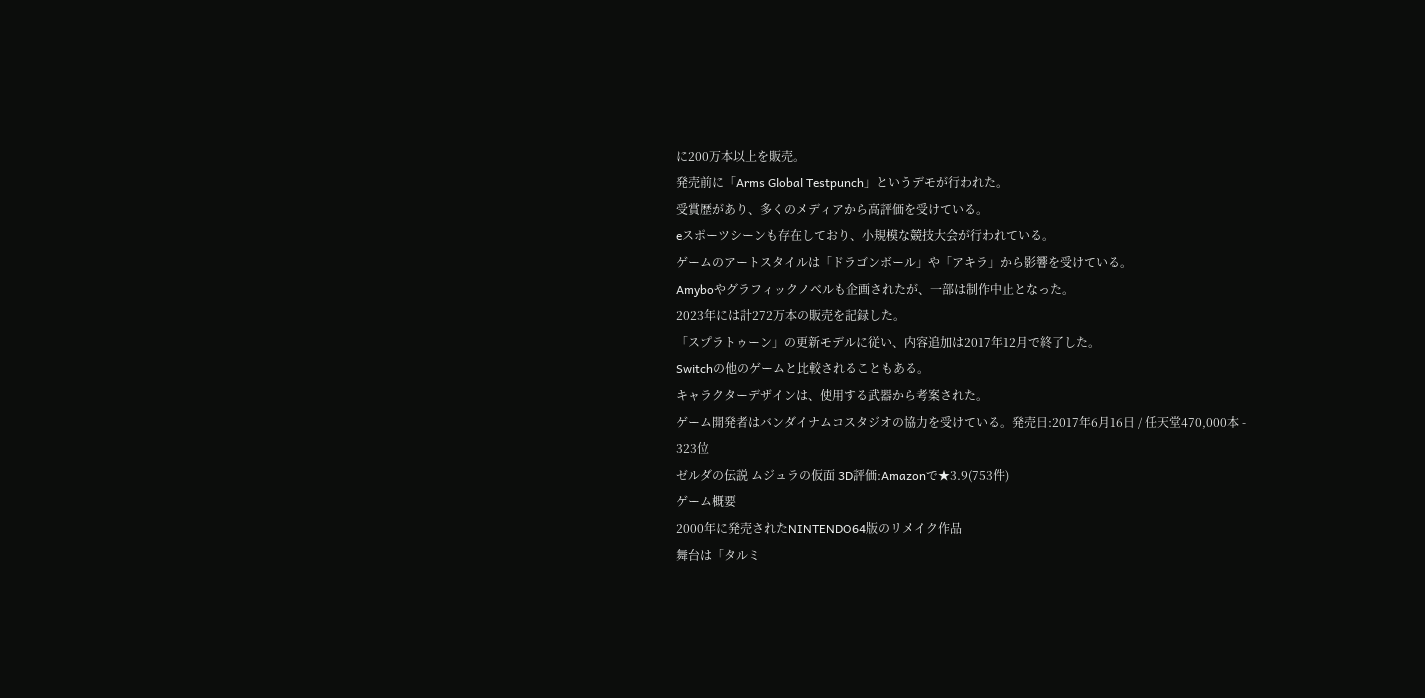に200万本以上を販売。
発売前に「Arms Global Testpunch」というデモが行われた。
受賞歴があり、多くのメディアから高評価を受けている。
eスポーツシーンも存在しており、小規模な競技大会が行われている。
ゲームのアートスタイルは「ドラゴンボール」や「アキラ」から影響を受けている。
Amyboやグラフィックノベルも企画されたが、一部は制作中止となった。
2023年には計272万本の販売を記録した。
「スプラトゥーン」の更新モデルに従い、内容追加は2017年12月で終了した。
Switchの他のゲームと比較されることもある。
キャラクターデザインは、使用する武器から考案された。
ゲーム開発者はバンダイナムコスタジオの協力を受けている。発売日:2017年6月16日 / 任天堂470,000本 -
323位
ゼルダの伝説 ムジュラの仮面 3D評価:Amazonで★3.9(753件)
ゲーム概要
2000年に発売されたNINTENDO64版のリメイク作品
舞台は「タルミ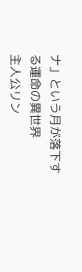ナ」という月が落下する運命の異世界
主人公リン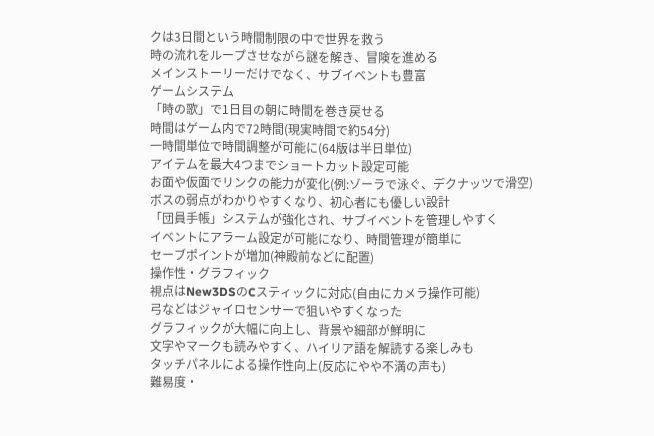クは3日間という時間制限の中で世界を救う
時の流れをループさせながら謎を解き、冒険を進める
メインストーリーだけでなく、サブイベントも豊富
ゲームシステム
「時の歌」で1日目の朝に時間を巻き戻せる
時間はゲーム内で72時間(現実時間で約54分)
一時間単位で時間調整が可能に(64版は半日単位)
アイテムを最大4つまでショートカット設定可能
お面や仮面でリンクの能力が変化(例:ゾーラで泳ぐ、デクナッツで滑空)
ボスの弱点がわかりやすくなり、初心者にも優しい設計
「団員手帳」システムが強化され、サブイベントを管理しやすく
イベントにアラーム設定が可能になり、時間管理が簡単に
セーブポイントが増加(神殿前などに配置)
操作性・グラフィック
視点はNew3DSのCスティックに対応(自由にカメラ操作可能)
弓などはジャイロセンサーで狙いやすくなった
グラフィックが大幅に向上し、背景や細部が鮮明に
文字やマークも読みやすく、ハイリア語を解読する楽しみも
タッチパネルによる操作性向上(反応にやや不満の声も)
難易度・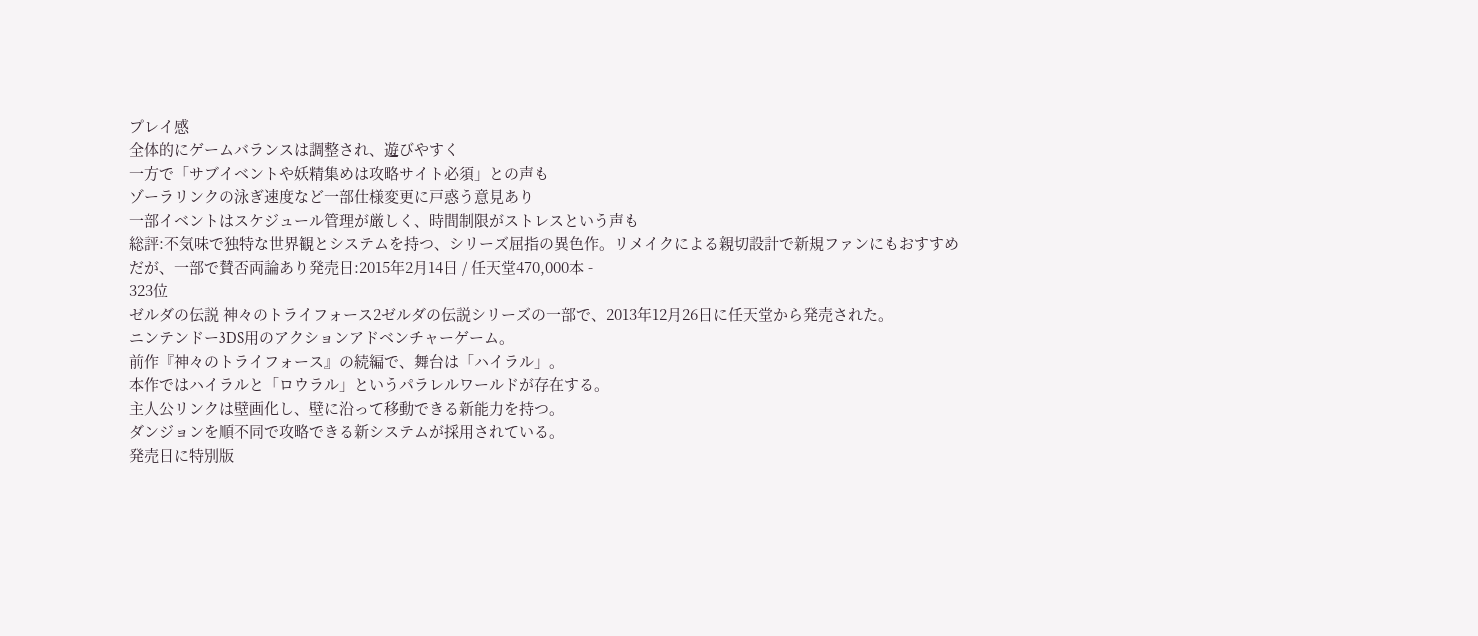プレイ感
全体的にゲームバランスは調整され、遊びやすく
一方で「サブイベントや妖精集めは攻略サイト必須」との声も
ゾーラリンクの泳ぎ速度など一部仕様変更に戸惑う意見あり
一部イベントはスケジュール管理が厳しく、時間制限がストレスという声も
総評:不気味で独特な世界観とシステムを持つ、シリーズ屈指の異色作。リメイクによる親切設計で新規ファンにもおすすめだが、一部で賛否両論あり発売日:2015年2月14日 / 任天堂470,000本 -
323位
ゼルダの伝説 神々のトライフォース2ゼルダの伝説シリーズの一部で、2013年12月26日に任天堂から発売された。
ニンテンドー3DS用のアクションアドベンチャーゲーム。
前作『神々のトライフォース』の続編で、舞台は「ハイラル」。
本作ではハイラルと「ロウラル」というパラレルワールドが存在する。
主人公リンクは壁画化し、壁に沿って移動できる新能力を持つ。
ダンジョンを順不同で攻略できる新システムが採用されている。
発売日に特別版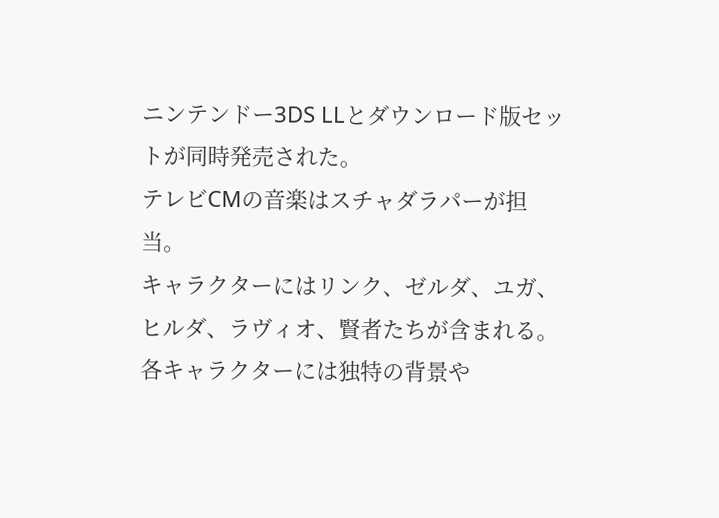ニンテンドー3DS LLとダウンロード版セットが同時発売された。
テレビCMの音楽はスチャダラパーが担当。
キャラクターにはリンク、ゼルダ、ユガ、ヒルダ、ラヴィオ、賢者たちが含まれる。
各キャラクターには独特の背景や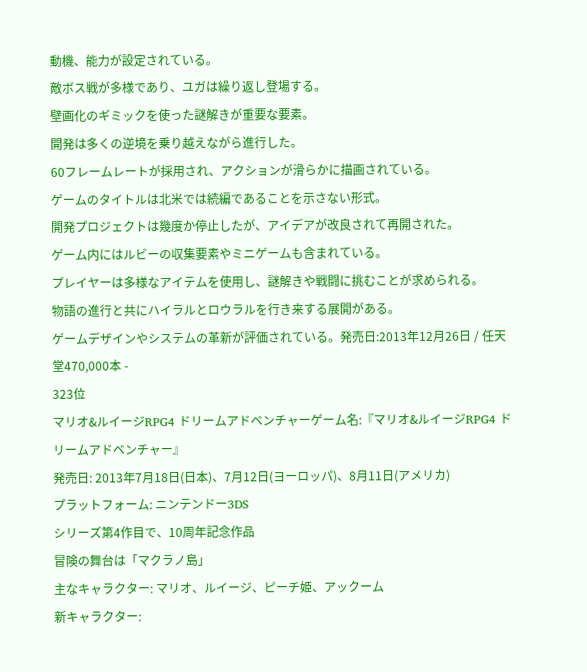動機、能力が設定されている。
敵ボス戦が多様であり、ユガは繰り返し登場する。
壁画化のギミックを使った謎解きが重要な要素。
開発は多くの逆境を乗り越えながら進行した。
60フレームレートが採用され、アクションが滑らかに描画されている。
ゲームのタイトルは北米では続編であることを示さない形式。
開発プロジェクトは幾度か停止したが、アイデアが改良されて再開された。
ゲーム内にはルビーの収集要素やミニゲームも含まれている。
プレイヤーは多様なアイテムを使用し、謎解きや戦闘に挑むことが求められる。
物語の進行と共にハイラルとロウラルを行き来する展開がある。
ゲームデザインやシステムの革新が評価されている。発売日:2013年12月26日 / 任天堂470,000本 -
323位
マリオ&ルイージRPG4 ドリームアドベンチャーゲーム名:『マリオ&ルイージRPG4 ドリームアドベンチャー』
発売日: 2013年7月18日(日本)、7月12日(ヨーロッパ)、8月11日(アメリカ)
プラットフォーム: ニンテンドー3DS
シリーズ第4作目で、10周年記念作品
冒険の舞台は「マクラノ島」
主なキャラクター: マリオ、ルイージ、ピーチ姫、アックーム
新キャラクター: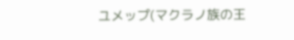ユメップ(マクラノ族の王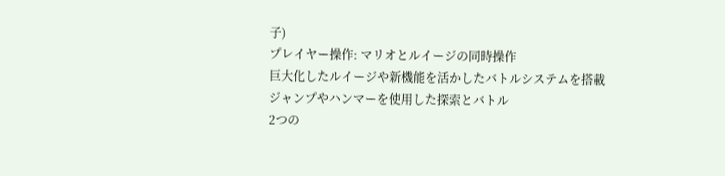子)
プレイヤー操作: マリオとルイージの同時操作
巨大化したルイージや新機能を活かしたバトルシステムを搭載
ジャンプやハンマーを使用した探索とバトル
2つの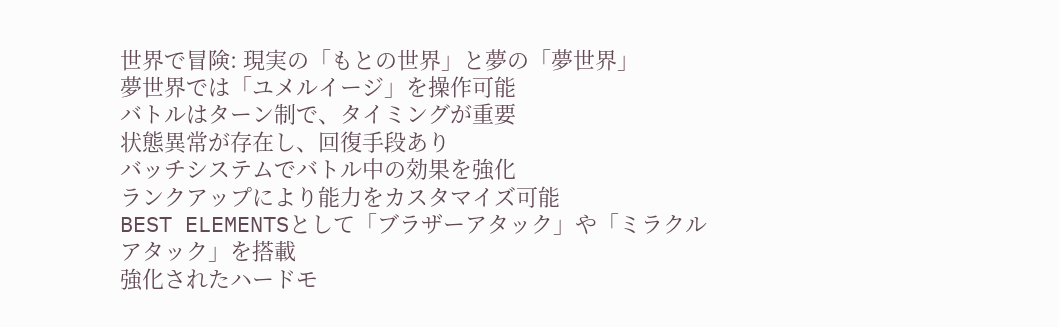世界で冒険: 現実の「もとの世界」と夢の「夢世界」
夢世界では「ユメルイージ」を操作可能
バトルはターン制で、タイミングが重要
状態異常が存在し、回復手段あり
バッチシステムでバトル中の効果を強化
ランクアップにより能力をカスタマイズ可能
BEST ELEMENTSとして「ブラザーアタック」や「ミラクルアタック」を搭載
強化されたハードモ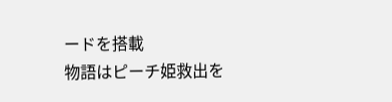ードを搭載
物語はピーチ姫救出を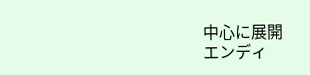中心に展開
エンディ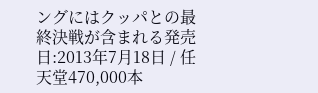ングにはクッパとの最終決戦が含まれる発売日:2013年7月18日 / 任天堂470,000本